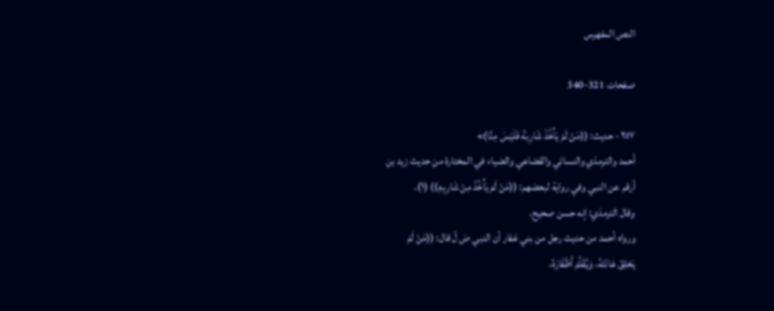النص المفهرس

صفحات 321-340

٢٥٧ - حديث: ((مَنْ لَمْ يَأْخُذْ شَارِبَهُ فَلَيْسَ مِنَّا)»
أحمد والترمذي والنسائي والقضاعي والضياء في المختارة من حديث زيد بن
أرقم عن النبي وفي رواية لبعضهم: ((مَنْ لَمْ يَأْخُذْ مِنْ شَارِبِهِ)) (١).
وقال الترمذي: إنه حسن صحيح.
ورواه أحمد من حديث رجل من بني غفار أن النبي صَ لّ قال: ((مَنْ لَمْ
يَحْلِقْ عَانَتَهُ، وَيُقَلِّمْ أَظْفَارَهُ،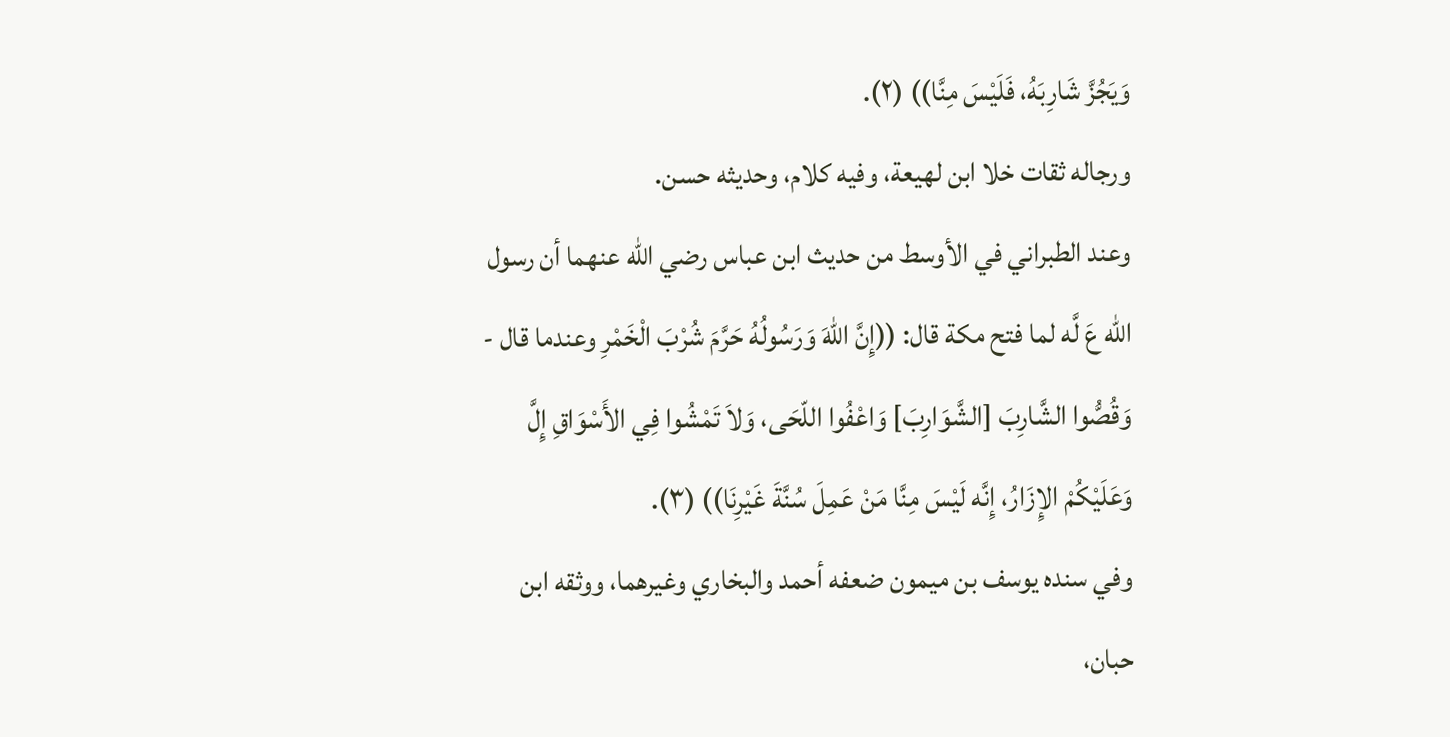وَيَجُزَّ شَارِبَهُ، فَلَيْسَ مِنَّا)) (٢).
ورجاله ثقات خلا ابن لهيعة، وفيه کلام، وحديثه حسن.
وعند الطبراني في الأوسط من حديث ابن عباس رضي الله عنهما أن رسول
الله عَ لَّه لما فتح مكة قال: ((إِنَّ اللهَ وَرَسُولُهُ حَرَّمَ شُرْبَ الْخَمْرِ وعندما قال -
وَقُصُّوا الشَّارِبَ [الشَّوَارِبَ] وَاعْفُوا اللّحَى، وَلاَ تَمْشُوا فِي الأَسْوَاقِ إِلَّ
وَعَلَيْكُمْ الإِزَارُ، إِنَّه لَيْسَ مِنَّا مَنْ عَمِلَ سُنَّةَ غَيْرِنَا)) (٣).
وفي سنده يوسف بن ميمون ضعفه أحمد والبخاري وغيرهما، ووثقه ابن
حبان،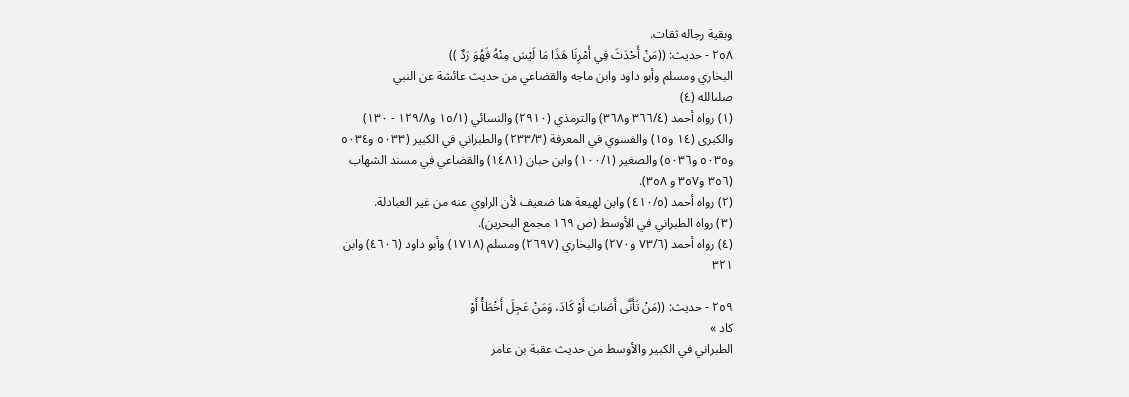وبقية رجاله ثقات.
٢٥٨ - حديث: ((مَنْ أَحْدَثَ فِي أَمْرِنَا هَذَا مَا لَيْسَ مِنْهُ فَهُوَ رَدٌ ))
البخاري ومسلم وأبو داود وابن ماجه والقضاعي من حديث عائشة عن النبي
صلىالله (٤)
(١) رواه أحمد (٣٦٦/٤ و٣٦٨) والترمذي (٢٩١٠) والنسائي (١٥/١ و١٢٩/٨ - ١٣٠)
والكبرى (١٤ و١٥) والفسوي في المعرفة (٢٣٣/٣) والطبراني في الكبير (٥٠٣٣ و٥٠٣٤
و٥٠٣٥ و٥٠٣٦) والصغير (١٠٠/١) وابن حبان (١٤٨١) والقضاعي في مسند الشهاب
(٣٥٦ و٣٥٧ و ٣٥٨).
(٢) رواه أحمد (٤١٠/٥) وابن لهيعة هنا ضعيف لأن الراوي عنه من غير العبادلة.
(٣) رواه الطبراني في الأوسط (ص ١٦٩ مجمع البحرين).
(٤) رواه أحمد (٧٣/٦ و٢٧٠) والبخاري (٢٦٩٧) ومسلم (١٧١٨) وأبو داود (٤٦٠٦) وابن
٣٢١

٢٥٩ - حديث: ((مَنْ تَأَنَّى أَصَابَ أَوْ كَادَ، وَمَنْ عَجِلَ أَخْطَأْ أَوْ
کاد »
الطبراني في الكبير والأوسط من حديث عقبة بن عامر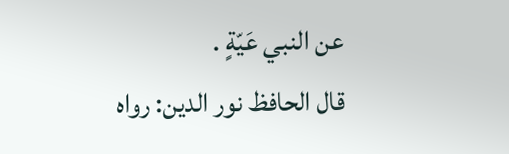عن النبي عَيّةٍ .
قال الحافظ نور الدين: رواه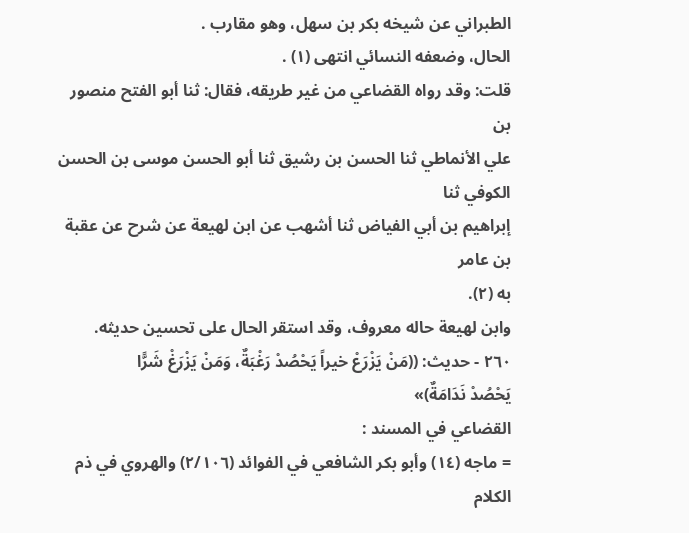الطبراني عن شيخه بكر بن سهل، وهو مقارب .
الحال، وضعفه النسائي انتهى (١) .
قلت: وقد رواه القضاعي من غير طريقه، فقال: ثنا أبو الفتح منصور بن
علي الأنماطي ثنا الحسن بن رشيق ثنا أبو الحسن موسى بن الحسن الكوفي ثنا
إبراهيم بن أبي الفياض ثنا أشهب عن ابن لهيعة عن شرح عن عقبة بن عامر
به (٢).
وابن لهيعة حاله معروف، وقد استقر الحال على تحسین حديثه.
٢٦٠ - حديث: ((مَنْ يَزْرَعْ خيراً يَحْصُدْ رَغْبَةٌ، وَمَنْ يَزْرَغْ شَرًّا
يَحْصُدْ نَدَامَةٌ)»
القضاعي في المسند :
= ماجه (١٤) وأبو بكر الشافعي في الفوائد (٢/١٠٦) والهروي في ذم الكلام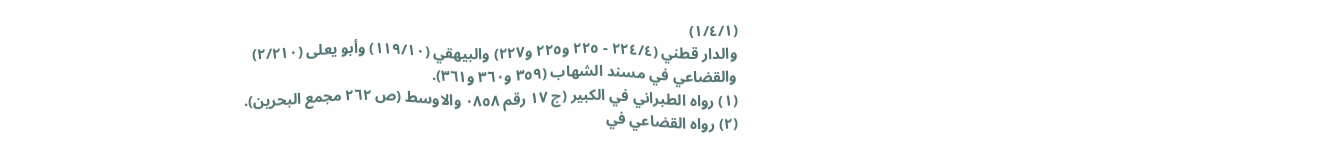(١/٤/١)
والدار قطني (٢٢٤/٤ - ٢٢٥ و٢٢٥ و٢٢٧) والبيهقي (١١٩/١٠) وأبو يعلى (٢/٢١٠)
والقضاعي في مسند الشهاب (٣٥٩ و٣٦٠ و٣٦١).
(١) رواه الطبراني في الكبير (ج ١٧ رقم ٠٨٥٨ والاوسط (ص ٢٦٢ مجمع البحرين).
(٢) رواه القضاعي في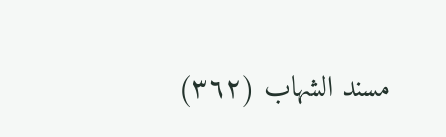مسند الشهاب (٣٦٢)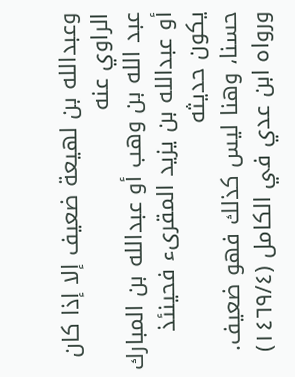وعبدالله بن لهيعة ضعيف إلا إذا كان الراوي عنه
عبد الله بن وهب أو عبدالله بن المبارك أو عبدالله بن يزيد المقرىء فحينئذ يكون حديثه
حسنا، وهنا ليس كذلك فهو ضعيف.
ورواه ابن عدي في الكامل (١٤٦٩/٤)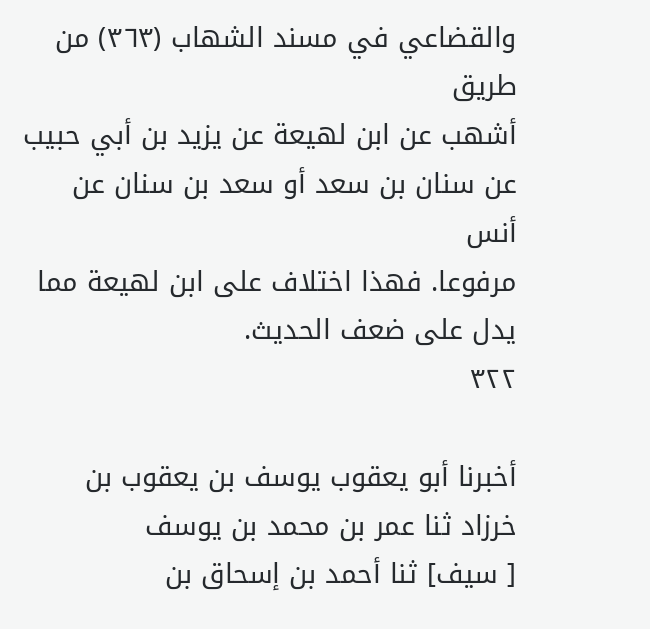والقضاعي في مسند الشهاب (٣٦٣) من طريق
أشهب عن ابن لهيعة عن يزيد بن أبي حبيب عن سنان بن سعد أو سعد بن سنان عن أنس
مرفوعا. فهذا اختلاف على ابن لهيعة مما يدل على ضعف الحديث.
٣٢٢

أخبرنا أبو يعقوب يوسف بن يعقوب بن خرزاد ثنا عمر بن محمد بن يوسف
[ سيف] ثنا أحمد بن إسحاق بن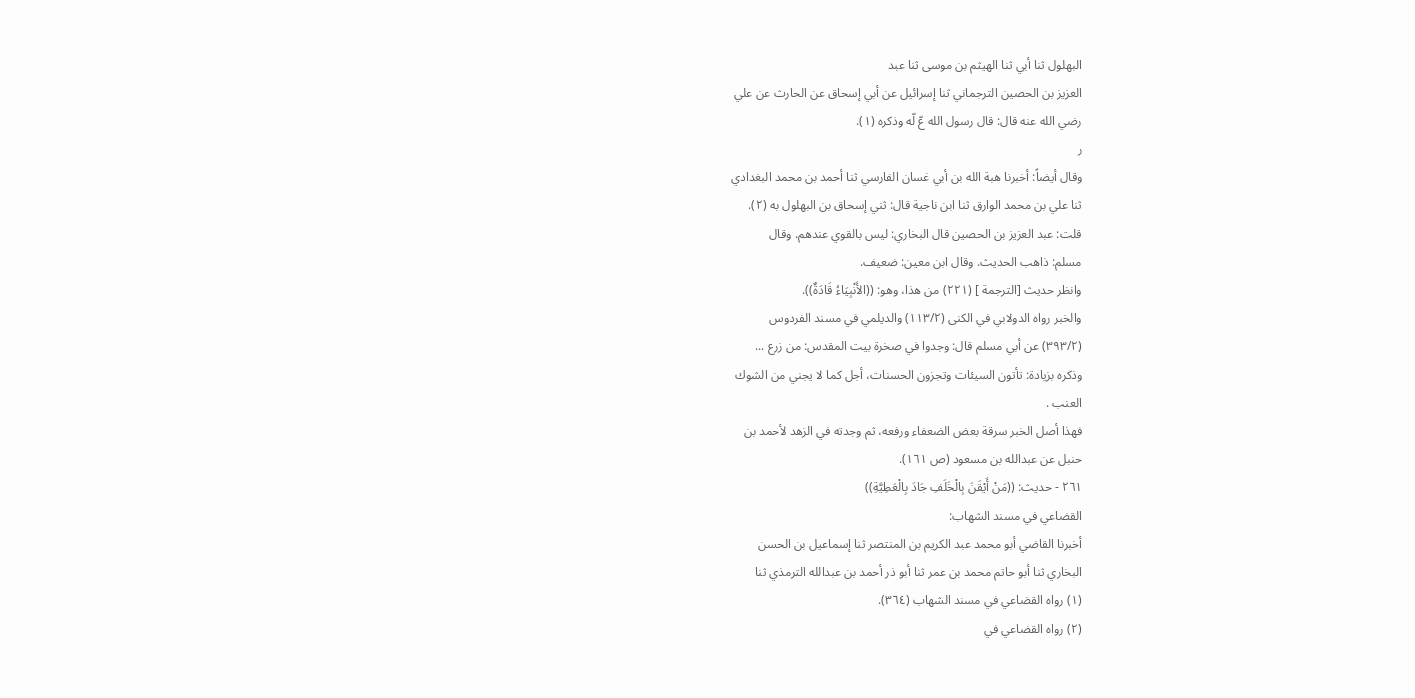البهلول ثنا أبي ثنا الهيثم بن موسى ثنا عبد
العزيز بن الحصين الترجماني ثنا إسرائيل عن أبي إسحاق عن الحارث عن علي
رضي الله عنه قال: قال رسول الله عّ لّه وذكره (١).
ر
وقال أيضاً: أخبرنا هبة الله بن أبي غسان الفارسي ثنا أحمد بن محمد البغدادي
ثنا علي بن محمد الوارق ثنا ابن ناجية قال: ثني إسحاق بن البهلول به (٢).
قلت: عبد العزيز بن الحصين قال البخاري: ليس بالقوي عندهم. وقال
مسلم: ذاهب الحديث. وقال ابن معين: ضعيف.
وانظر حديث [الترجمة ] (٢٢١) من هذا، وهو: ((الأَنْبِيَاءُ قَادَةٌ)).
والخبر رواه الدولابي في الكنى (١١٣/٢) والديلمي في مسند الفردوس
(٣٩٣/٢) عن أبي مسلم قال: وجدوا في صخرة بيت المقدس: من زرع ...
وذكره بزيادة: تأتون السيئات وتجزون الحسنات، أجل كما لا يجني من الشوك
العنب .
فهذا أصل الخبر سرقة بعض الضعفاء ورفعه، ثم وجدته في الزهد لأحمد بن
حنبل عن عبدالله بن مسعود (ص ١٦١).
٢٦١ - حديث: ((مَنْ أَيْقَنَ بِالْخَلَفِ جَادَ بِالْعَطِيَّةِ))
القضاعي في مسند الشهاب:
أخبرنا القاضي أبو محمد عبد الكريم بن المنتصر ثنا إسماعيل بن الحسن
البخاري ثنا أبو حاتم محمد بن عمر ثنا أبو ذر أحمد بن عبدالله الترمذي ثنا
(١) رواه القضاعي في مسند الشهاب (٣٦٤).
(٢) رواه القضاعي في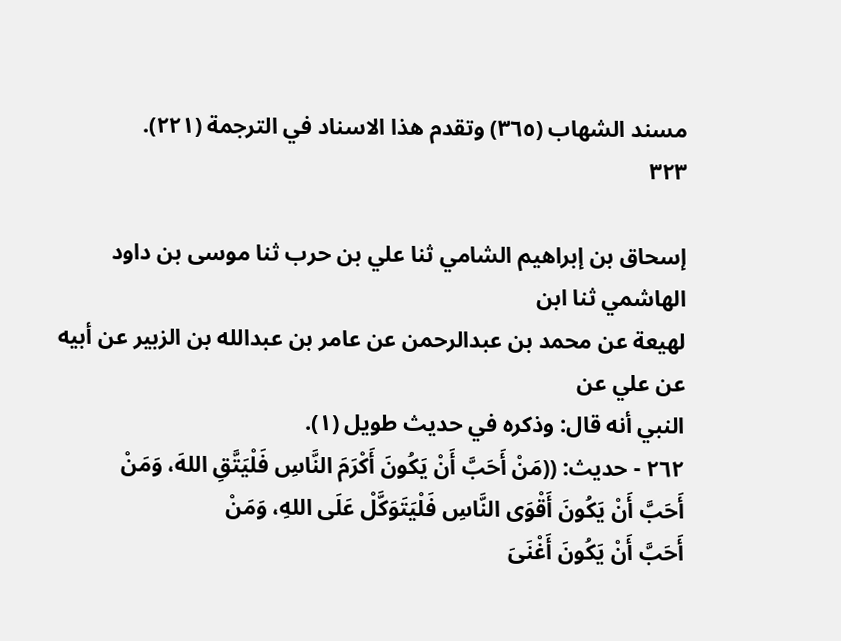مسند الشهاب (٣٦٥) وتقدم هذا الاسناد في الترجمة (٢٢١).
٣٢٣

إسحاق بن إبراهيم الشامي ثنا علي بن حرب ثنا موسى بن داود الهاشمي ثنا ابن
لهيعة عن محمد بن عبدالرحمن عن عامر بن عبدالله بن الزبير عن أبيه عن علي عن
النبي أنه قال: وذكره في حديث طويل (١).
٢٦٢ - حديث: ((مَنْ أَحَبَّ أَنْ يَكُونَ أَكْرَمَ النَّاسِ فَلْيَتَّقِ اللهَ، وَمَنْ
أَحَبَّ أَنْ يَكُونَ أَقْوَى النَّاسِ فَلْيَتَوَكَّلْ عَلَى اللهِ، وَمَنْ
أَحَبَّ أَنْ يَكُونَ أَغْنَىَ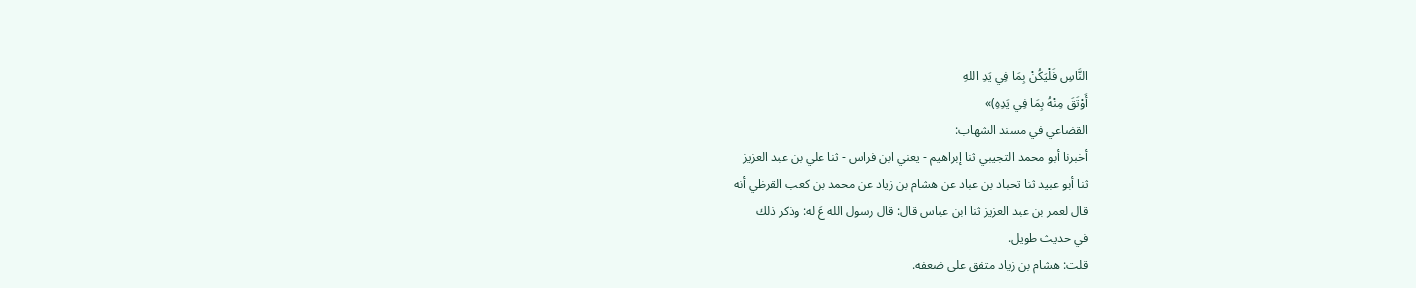النَّاسِ فَلْيَكُنْ بِمَا فِي يَدِ اللهِ
أَوْتَقَ مِنْهُ بِمَا فِي يَدِهِ)»
القضاعي في مسند الشهاب:
أخبرنا أبو محمد التجيبي ثنا إبراهيم - يعني ابن فراس - ثنا علي بن عبد العزيز
ثنا أبو عبيد ثنا تحباد بن عباد عن هشام بن زياد عن محمد بن كعب القرظي أنه
قال لعمر بن عبد العزيز ثنا ابن عباس قال: قال رسول الله عَ له: وذكر ذلك
في حديث طويل.
قلت: هشام بن زياد متفق على ضعفه.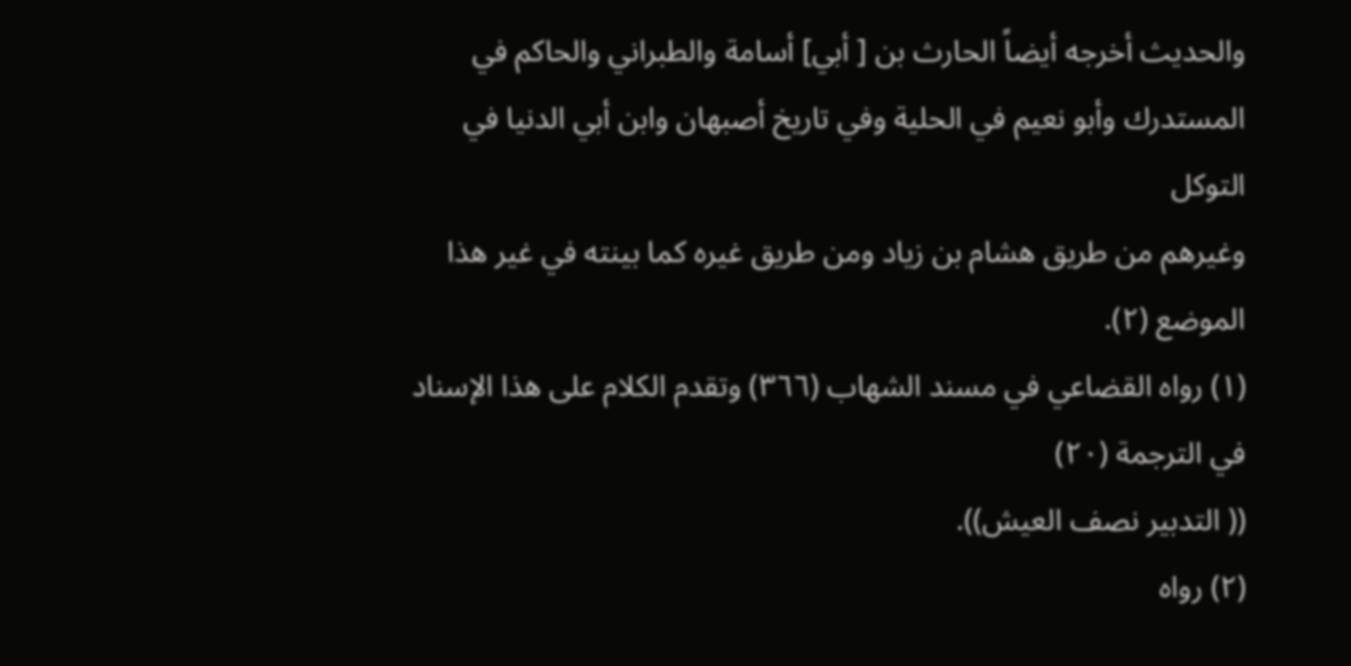والحديث أخرجه أيضاً الحارث بن [ أبي] أسامة والطبراني والحاكم في
المستدرك وأبو نعيم في الحلية وفي تاريخ أصبهان وابن أبي الدنيا في التوكل
وغيرهم من طريق هشام بن زياد ومن طريق غيره كما بينته في غير هذا
الموضع (٢).
(١) رواه القضاعي في مسند الشهاب (٣٦٦) وتقدم الكلام على هذا الإسناد في الترجمة (٢٠)
(( التدبير نصف العيش)).
(٢) رواه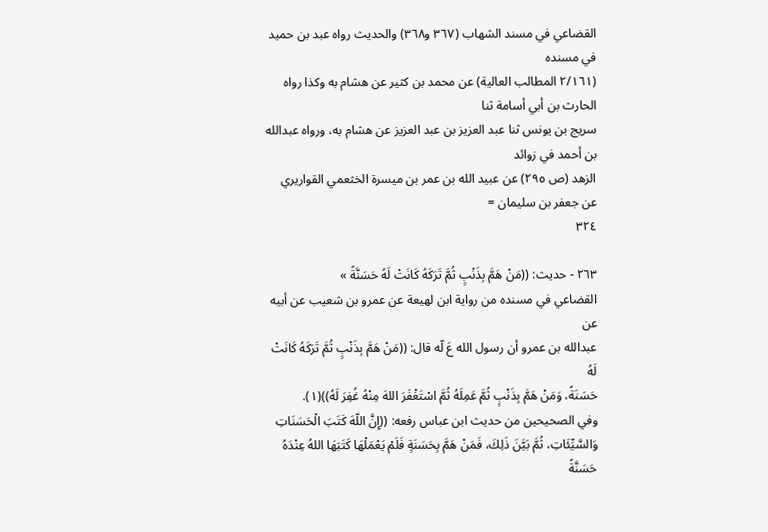القضاعي في مسند الشهاب (٣٦٧ و٣٦٨) والحديث رواه عبد بن حميد في مسنده
(٢/١٦١ المطالب العالية) عن محمد بن كثير عن هشام به وكذا رواه الحارث بن أبي أسامة ثنا
سريج بن يونس ثنا عبد العزيز بن عبد العزيز عن هشام به، ورواه عبدالله بن أحمد في زوائد
الزهد (ص ٢٩٥) عن عبيد الله بن عمر بن ميسرة الخثعمي القواريري عن جعفر بن سليمان =
٣٢٤

٢٦٣ - حديث: ((مَنْ هَمَّ بِذَنْبٍ ثُمَّ تَرَكَهُ كَانَتْ لَهُ حَسَنَّةً »
القضاعي في مسنده من رواية ابن لهيعة عن عمرو بن شعيب عن أبيه عن
عبدالله بن عمرو أن رسول الله عَ لّه قال: ((مَنْ هَمَّ بِذَنْبٍ ثُمَّ تَرَكَهُ كَانَتْ لَهُ
حَسَنَةً، وَمَنْ هَمَّ بِذَنْبٍ ثُمَّ عَمِلَهُ ثُمَّ اسْتَغْفَرَ اللهَ مِنْهُ غُفِرَ لَهُ))(١).
وفي الصحيحين من حديث ابن عباس رفعه: ((إِنَّ اللّهَ كَتَبَ الْحَسَنَاتِ
وَالسَّيِّئَاتِ، ثُمَّ بَيَّنَ ذَلِكَ، فَمَنْ هَمَّ بِحَسَنَةٍ فَلَمْ يَعْمَلْهَا كَتَبَهَا اللهُ عِنْدَهُ حَسَنَّةً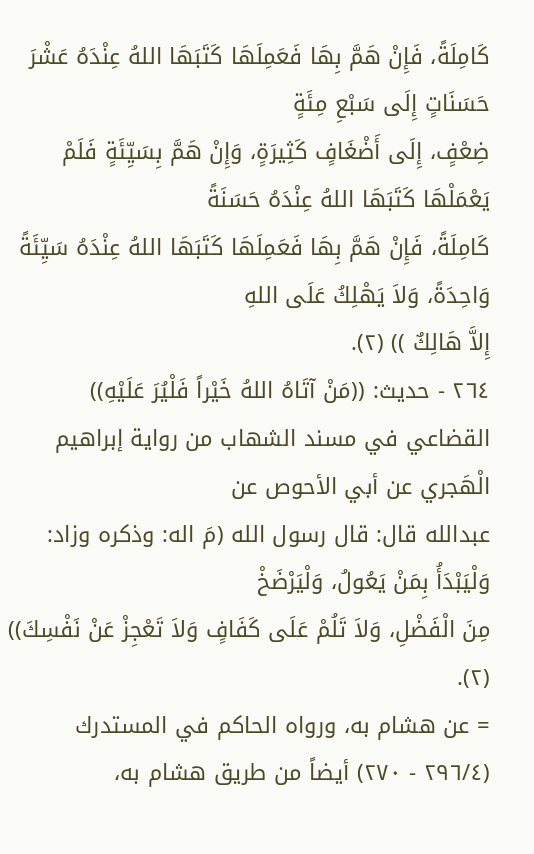كَامِلَةً، فَإِنْ هَمَّ بِهَا فَعَمِلَهَا كَتَبَهَا اللهُ عِنْدَهُ عَشْرَ حَسَنَاتٍ إِلَى سَبْعِ مِئَةٍ
ضِعْفٍ، إِلَى أَضْغَافٍ كَثِيرَةٍ، وَإِنْ هَمَّ بِسَيِّئَةٍ فَلَمْ يَعْمَلْهَا كَتَبَهَا اللهُ عِنْدَهُ حَسَنَةً
كَامِلَةً، فَإِنْ هَمَّ بِهَا فَعَمِلَهَا كَتَبَهَا اللهُ عِنْدَهُ سَيِّئَةً وَاحِدَةً، وَلاَ يَهْلِكُ عَلَى اللهِ
إِلاَّ هَالِكٌ )) (٢).
٢٦٤ - حديث: ((مَنْ آتَاهُ اللهُ خَيْراً فَلْيُرَ عَلَيْهِ))
القضاعي في مسند الشهاب من رواية إبراهيم الْهَجري عن أبي الأحوص عن
عبدالله قال: قال رسول الله (مَ اله: وذكره وزاد: وَلْيَبْدَأُ بِمَنْ يَعُولُ، وَلْيَرْضَخْ
مِنَ الْفَضْلِ، وَلاَ تَلُمْ عَلَى كَفَافٍ وَلاَ تَعْجِزْ عَنْ نَفْسِكَ)) (٢).
= عن هشام به، ورواه الحاكم في المستدرك (٢٩٦/٤ - ٢٧٠) أيضاً من طريق هشام به،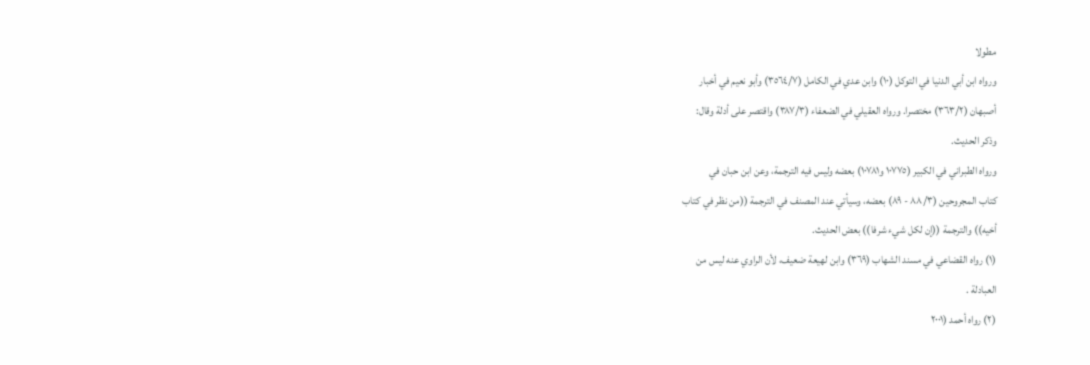مطولا
ورواه ابن أبي الدنيا في التوكل (١٠) وابن عدي في الكامل (٣٥٦٤/٧) وأبو نعيم في أخبار
أصبهان (٣٦٣/٢) مختصرا. ورواه العقيلي في الضعفاء (٣٨٧/٣) واقتصر على أدلة وقال:
وذكر الحديث.
ورواه الطبراني في الكبير (١٠٧٧٥ و١٠٧٨١) بعضه وليس فيه الترجمة، وعن ابن حبان في
كتاب المجروحين (٨٨/٣ - ٨٩) بعضه، وسيأتي عند المصنف في الترجمة ((من نظر في كتاب
أخيه)) والترجمة ((إن لكل شيء شرفا)) بعض الحديث.
(١) رواه القضاعي في مسند الشهاب (٣٦٩) وابن لهيعة ضعيف، لأن الراوي عنه ليس من
العبادلة .
(٢) رواه أحمد (٢٠٠١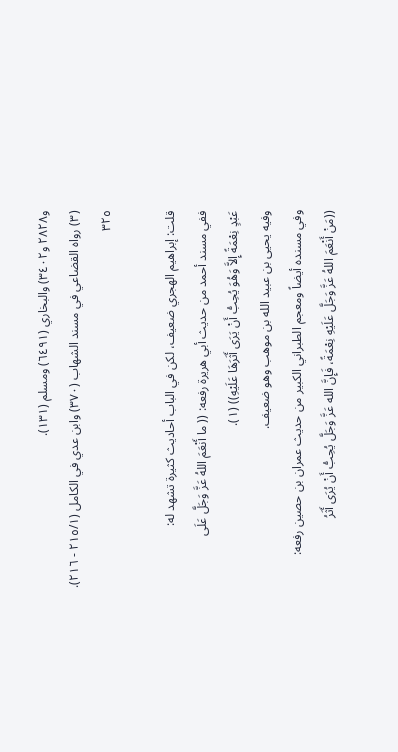و٢٨٢٨ و٣٤٠٢) والبخاري (٦٤٩١) ومسلم (١٣١).
(٣) رواه القضاعي في مسند الشهاب (٣٧٠) وابن عدي في الكامل (٢١٥/١ - ٢١٦).
٣٢٥

قلت: إبراهيم الهجري ضعيف، لكن في الباب أحاديث كثيرة تشهد له:
ففي مسند أحمد من حديث أبي هريرة رفعه: (( ما أَنْعَمَ اللهُ عَزَّ وَجَلَّ عَلَى
عَبْدٍ نِعْمَةً إِلاَّ وَهُوَ يُحِبُّ أَنْ يَرَى أَثَرَهَا عَلَيْهِ)) (١).
وفيه يحيى بن عبيد الله بن موهب وهو ضعيف.
وفي مسنده أيضاً ومعجم الطبراني الكبير من حديث عمران بن حصين رفعه:
((مَنْ أَنْعَمَ اللهُ عَزَّ وَجَلَّ عَلَيْهِ نِعْمَةً، فَإِنَّ الله عَزَّ وَجَلَّ يُحِبُّ أَنْ يُرَى أَثَرُ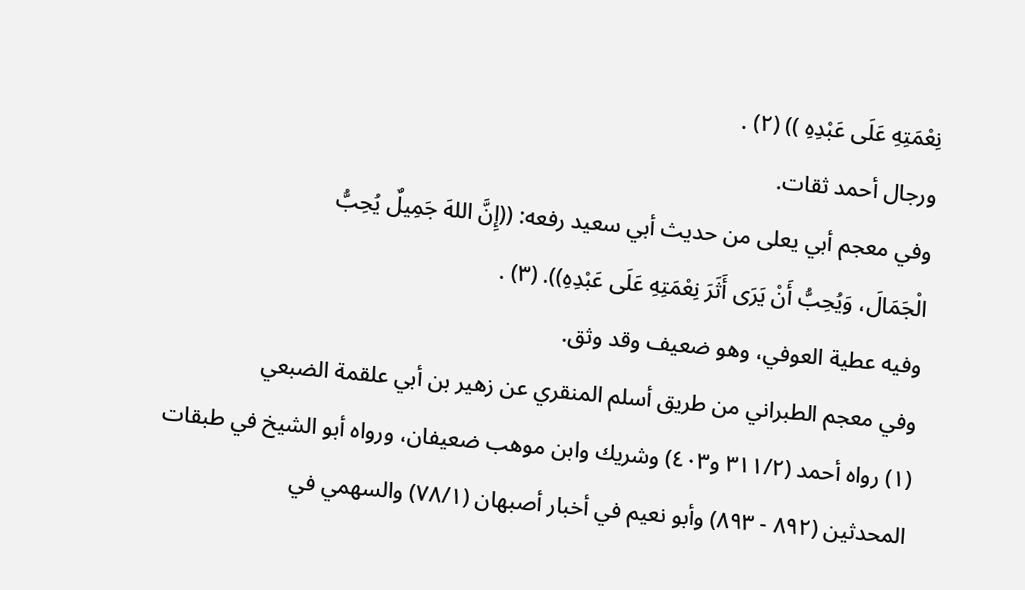نِعْمَتِهِ عَلَى عَبْدِهِ )) (٢) .
ورجال أحمد ثقات.
وفي معجم أبي يعلى من حديث أبي سعيد رفعه: ((إِنَّ اللهَ جَمِيلٌ يُحِبُّ
الْجَمَالَ، وَيُحِبُّ أَنْ يَرَى أَثَرَ نِعْمَتِهِ عَلَى عَبْدِهِ)). (٣) .
وفيه عطية العوفي، وهو ضعيف وقد وثق.
وفي معجم الطبراني من طريق أسلم المنقري عن زهير بن أبي علقمة الضبعي
(١) رواه أحمد (٣١١/٢ و٤٠٣) وشريك وابن موهب ضعيفان، ورواه أبو الشيخ في طبقات
المحدثين (٨٩٢ - ٨٩٣) وأبو نعيم في أخبار أصبهان (٧٨/١) والسهمي في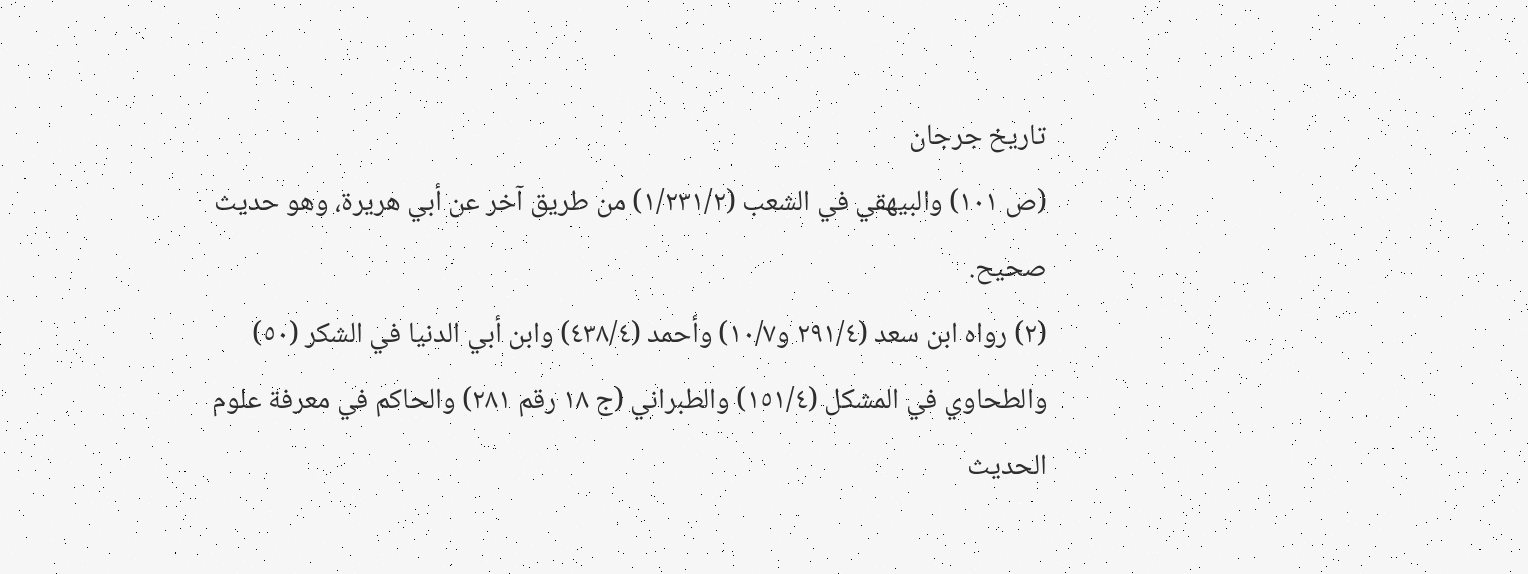تاريخ جرجان
(ص ١٠١) والبيهقي في الشعب (١/٢٣١/٢) من طريق آخر عن أبي هريرة، وهو حديث
صحیح.
(٢) رواه ابن سعد (٢٩١/٤ و١٠/٧) وأحمد (٤٣٨/٤) وابن أبي الدنيا في الشكر (٥٠)
والطحاوي في المشكل (١٥١/٤) والطبراني (ج ١٨ رقم ٢٨١) والحاكم في معرفة علوم
الحديث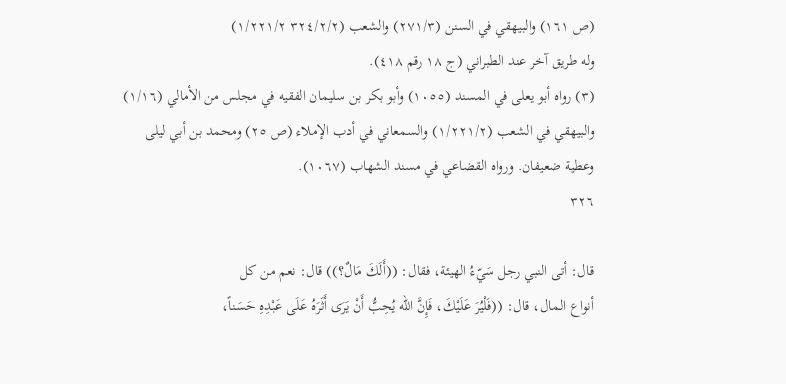(ص ١٦١) والبيهقي في السنن (٢٧١/٣) والشعب (٣٢٤/٢/٢ ١/٢٢١/٢)
وله طريق آخر عند الطبراني (ج ١٨ رقم ٤١٨).
(٣) رواه أبو يعلى في المسند (١٠٥٥) وأبو بكر بن سليمان الفقيه في مجلس من الأمالي (١/١٦)
والبيهقي في الشعب (١/٢٢١/٢) والسمعاني في أدب الإملاء (ص ٢٥) ومحمد بن أبي ليلى
وعطية ضعيفان. ورواه القضاعي في مسند الشهاب (١٠٦٧).
٣٢٦

قال: أتى النبي رجل سَيّءُ الهيئة، فقال: ((أَلَكَ مَالٌ؟)) قال: نعم من كل
أنواع المال، قال: ((فَلْيُرَ عَلَيْكَ، فَإِنَّ الله يُحِبُّ أَنْ يَرَى أَثَرَهُ عَلَى عَبْدِهِ حَسَناً،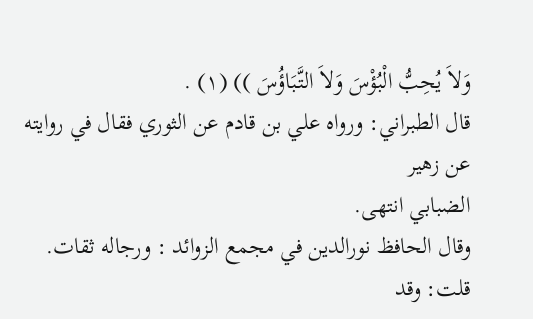وَلاَ يُحِبُّ الْبُؤْسَ وَلاَ التَّبَاؤُسَ )) (١) .
قال الطبراني: ورواه علي بن قادم عن الثوري فقال في روايته عن زهير
الضبابي انتهى.
وقال الحافظ نورالدين في مجمع الزوائد : ورجاله ثقات.
قلت: وقد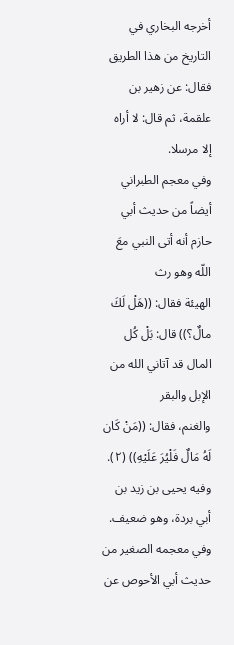أخرجه البخاري في التاريخ من هذا الطريق فقال: عن زهير بن
علقمة، ثم قال: لا أراه إلا مرسلا.
وفي معجم الطبراني أيضاً من حديث أبي حازم أنه أتى النبي معَ اللّه وهو رث
الهيئة فقال: ((هَلْ لَكَ مالٌ؟)) قال: بَلْ كُل المال قد آتاني الله من الإبل والبقر
والغنم، فقال: ((مَنْ كَان لَهُ مَالٌ فَلْيُرَ عَلَيْهِ)) (٢).
وفیه یحیی بن زید بن أبي بردة، وهو ضعيف.
وفي معجمه الصغير من حديث أبي الأحوص عن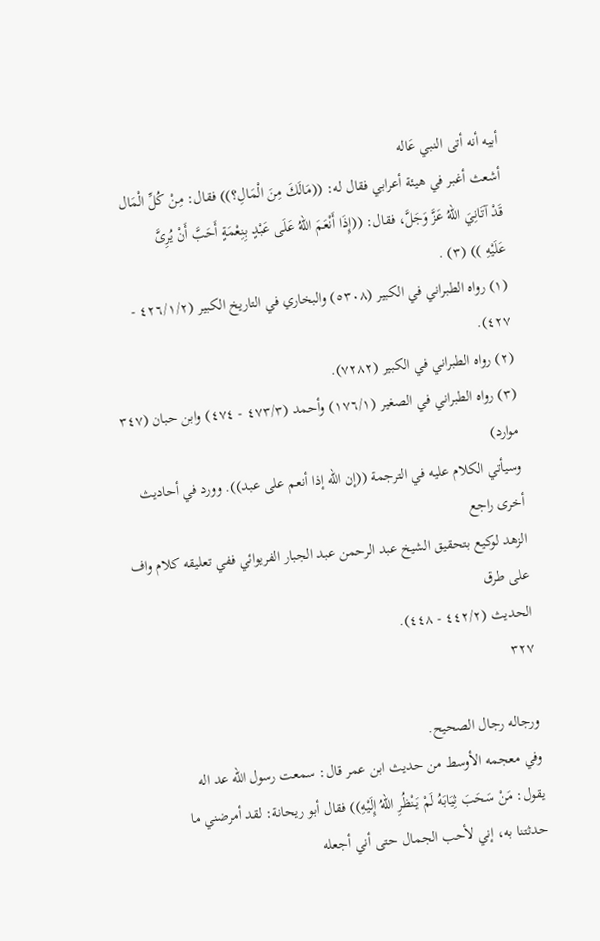أبيه أنه أتى النبي عَاله
أشعث أغبر في هيئة أعرابي فقال له: ((مَالَكَ مِنَ الْمَالِ؟)) فقال: مِنْ كُلِّ الْمَال
قَدْ آتَانِيَ اللهُ عَزَّ وَجَلَّ، فقال: ((إِذَا أَنْعَمَ اللهُ عَلَى عَبْدٍ بِنِعْمَةٍ أَحَبَّ أَنْ يُرِىَّ
عَلَيْهِ )) (٣) .
(١) رواه الطبراني في الكبير (٥٣٠٨) والبخاري في التاريخ الكبير (٤٢٦/١/٢ - ٤٢٧).
(٢) رواه الطبراني في الكبير (٧٢٨٢).
(٣) رواه الطبراني في الصغير (١٧٦/١) وأحمد (٤٧٣/٣ - ٤٧٤) وابن حبان (٣٤٧ موارد)
وسيأتي الكلام عليه في الترجمة ((إن الله إذا أنعم على عبد)). وورد في أحاديث أخرى راجع
الزهد لوكيع بتحقيق الشيخ عبد الرحمن عبد الجبار الفريوائي ففي تعليقه كلام واف على طرق
الحديث (٤٤٢/٢ - ٤٤٨).
٣٢٧

ورجاله رجال الصحيح.
وفي معجمه الأوسط من حديث ابن عمر قال: سمعت رسول الله عد اله
يقول: مَنْ سَحَبَ ثِيَابَهُ لَمْ يَنْظُرِ اللهُ إِلَيْهِ)) فقال أبو ريحانة: لقد أمرضني ما
حدثتنا به، إني لأحب الجمال حتى أني أجعله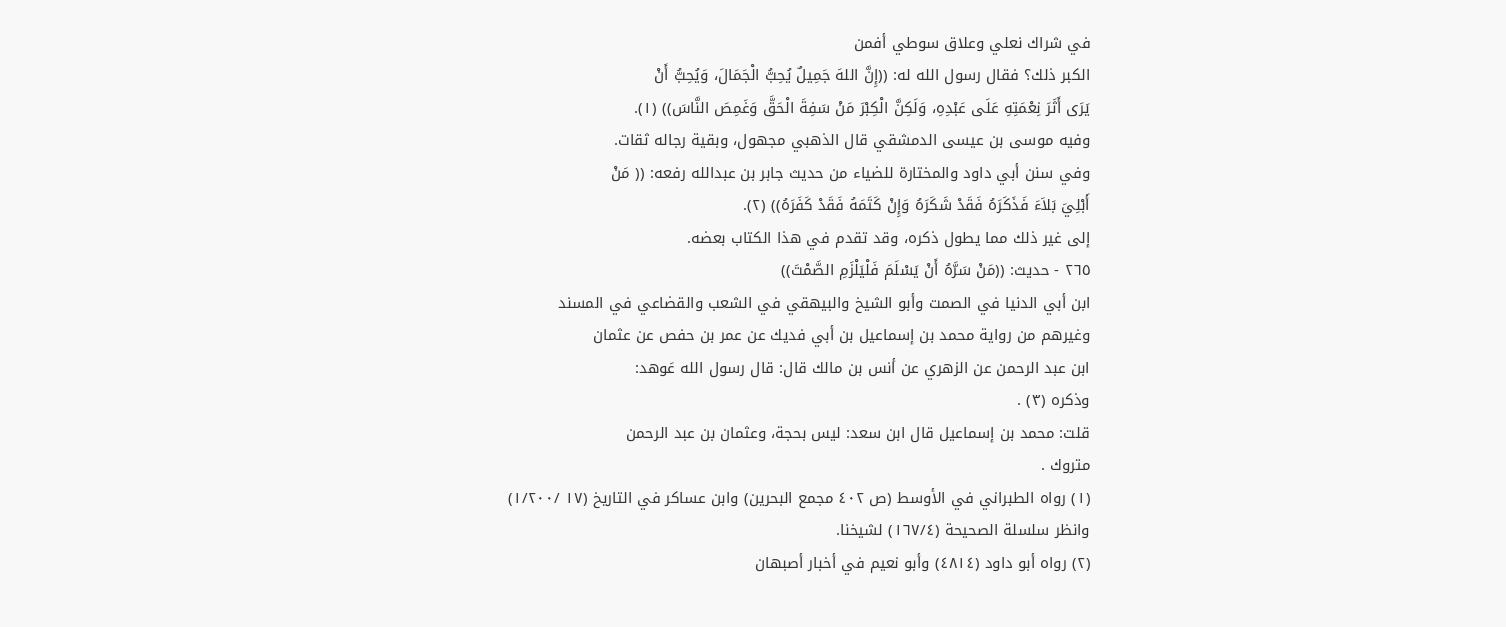في شراك نعلي وعلاق سوطي أفمن
الكبر ذلك؟ فقال رسول الله له: ((إِنَّ اللهَ جَمِيلٌ يُحِبُّ الْجَمَالَ، وَيُحِبُّ أَنْ
يَرَى أَثَرَ نِعْمَتِهِ عَلَى عَبْدِهِ، وَلَكِنَّ الْكِبْرَ مَنْ سَفِةَ الْحَقَّ وَغَمِصَ النَّاسَ)) (١).
وفيه موسى بن عيسى الدمشقي قال الذهبي مجهول، وبقية رجاله ثقات.
وفي سنن أبي داود والمختارة للضياء من حديث جابر بن عبدالله رفعه: (( مَنْ
أَبْلِيَ بَلاَءَ فَذَكَرَهُ فَقَدْ شَكَرَهُ وَإِنْ كَتَمَهُ فَقَدْ كَفَرَهُ)) (٢).
إلى غير ذلك مما يطول ذكره، وقد تقدم في هذا الكتاب بعضه.
٢٦٥ - حديث: ((مَنْ سَرَّهُ أَنْ يَسْلَمَ فَلْيَلْزَمِ الصَّمْتَ))
ابن أبي الدنيا في الصمت وأبو الشيخ والبيهقي في الشعب والقضاعي في المسند
وغيرهم من رواية محمد بن إسماعيل بن أبي فديك عن عمر بن حفص عن عثمان
ابن عبد الرحمن عن الزهري عن أنس بن مالك قال: قال رسول الله عَوهد:
وذكره (٣) .
قلت: محمد بن إسماعيل قال ابن سعد: ليس بحجة، وعثمان بن عبد الرحمن
متروك .
(١) رواه الطبراني في الأوسط (ص ٤٠٢ مجمع البحرين) وابن عساكر في التاريخ (١٧ /١/٢٠٠)
وانظر سلسلة الصحيحة (١٦٧/٤) لشيخنا.
(٢) رواه أبو داود (٤٨١٤) وأبو نعيم في أخبار أصبهان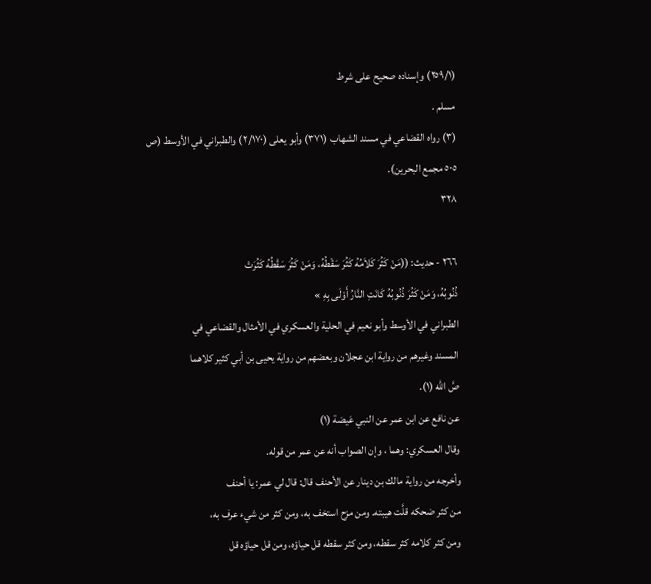(٢٥٩/١) وإسناده صحيح على شرط
مسلم .
(٣) رواه القضاعي في مسند الشهاب (٣٧١) وأبو يعلى (٢/١٧٠) والطبراني في الأوسط (ص
٥٠٥ مجمع البحرين).
٣٢٨

٢٦٦ - حديث: ((مَنْ كَثُرَ كَلاَمُهُ كَثُرَ سَقْطُهُ، وَمَنْ كَثُرَ سَقْطُهُ كَثُرَتْ
ذُنُوبُهُ، وَمَنْ كَثُرَ ذُنُوبُهُ كَانَتِ النَّارُ أَوْلَى بِهِ »
الطبراني في الأوسط وأبو نعيم في الحلية والعسكري في الأمثال والقضاعي في
المسند وغيرهم من رواية ابن عجلان وبعضهم من رواية يحيى بن أبي كثير كلاهما
صَّ اللّه (١).
عن نافع عن ابن عمر عن النبي عَيضة (١)
وقال العسكري: وهما ، وإن الصواب أنه عن عمر من قوله.
وأخرجه من رواية مالك بن دينار عن الأحنف قال: قال لي عمر: يا أحنف
من كثر ضحكه قلَّت هيبته. ومن مزح استخف به، ومن كثر من شيء عرف به،
ومن كثر كلامه كثر سقطه، ومن كثر سقطه قل حياؤه، ومن قل حياؤه قل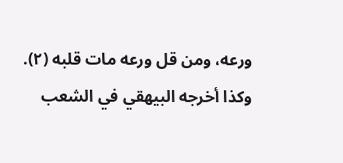ورعه، ومن قل ورعه مات قلبه (٢).
وكذا أخرجه البيهقي في الشعب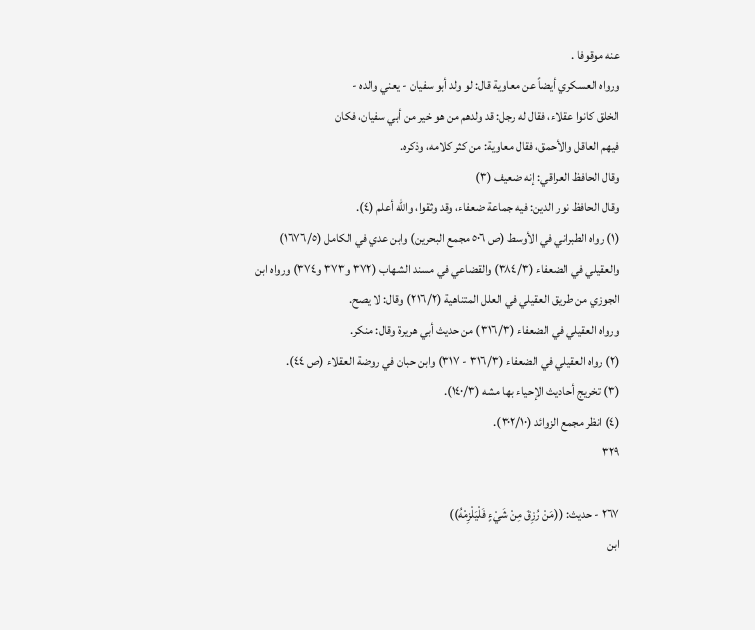عنه موقوفا .
ورواه العسكري أيضاً عن معاوية قال: لو ولد أبو سفيان - يعني والده -
الخلق كانوا عقلاء، فقال له رجل: قد ولدهم من هو خير من أبي سفيان، فكان
فيهم العاقل والأحمق، فقال معاوية: من كثر كلامه، وذكره.
وقال الحافظ العراقي: إنه ضعيف (٣)
وقال الحافظ نور الدين: فيه جماعة ضعفاء، وقد وثقوا، والله أعلم (٤).
(١) رواه الطبراني في الأوسط (ص ٥٠٦ مجمع البحرين) وابن عدي في الكامل (١٦٧٦/٥)
والعقيلي في الضعفاء (٣٨٤/٣) والقضاعي في مسند الشهاب (٣٧٢ و٣٧٣ و٣٧٤) ورواه ابن
الجوزي من طريق العقيلي في العلل المتناهية (٢١٦/٢) وقال: لا يصح.
ورواه العقيلي في الضعفاء (٣١٦/٣) من حديث أبي هريرة وقال: منكر.
(٢) رواه العقيلي في الضعفاء (٣١٦/٣ - ٣١٧) وابن حبان في روضة العقلاء (ص ٤٤).
(٣) تخريج أحاديث الإحياء بها مشه (١٤٠/٣).
(٤) انظر مجمع الزوائد (٣٠٢/١٠).
٣٢٩

٢٦٧ - حديث: ((مَنْ رُزِقَ مِنْ شَيْءٍ فَلْيَلْزِمْهُ))
ابن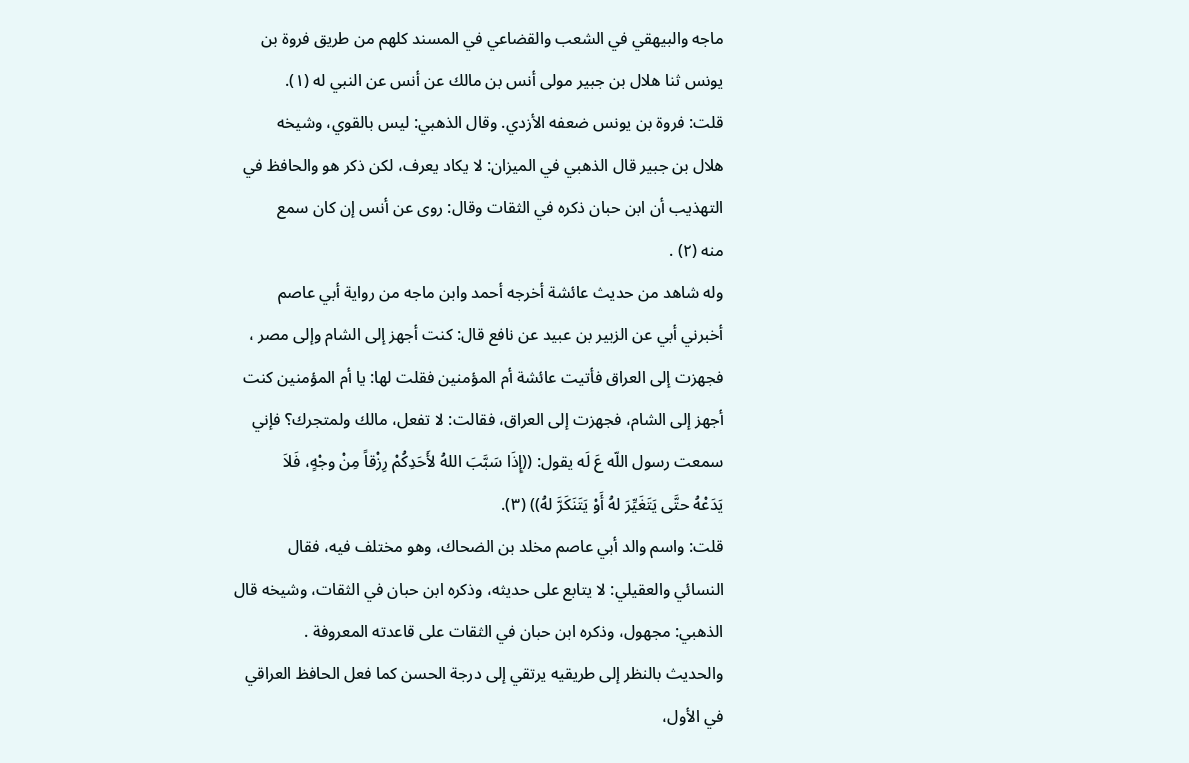ماجه والبيهقي في الشعب والقضاعي في المسند كلهم من طريق فروة بن
يونس ثنا هلال بن جبير مولى أنس بن مالك عن أنس عن النبي له (١).
قلت: فروة بن يونس ضعفه الأزدي. وقال الذهبي: ليس بالقوي، وشيخه
هلال بن جبير قال الذهبي في الميزان: لا يكاد يعرف، لكن ذكر هو والحافظ في
التهذيب أن ابن حبان ذكره في الثقات وقال: روى عن أنس إن كان سمع
منه (٢) .
وله شاهد من حديث عائشة أخرجه أحمد وابن ماجه من رواية أبي عاصم
أخبرني أبي عن الزبير بن عبيد عن نافع قال: كنت أجهز إلى الشام وإلى مصر ،
فجهزت إلى العراق فأتيت عائشة أم المؤمنين فقلت لها: يا أم المؤمنين كنت
أجهز إلى الشام، فجهزت إلى العراق، فقالت: لا تفعل، مالك ولمتجرك؟ فإني
سمعت رسول اللّه عَ لَه يقول: ((إِذَا سَبَّبَ اللهُ لأَحَدِكُمْ رِزْقاً مِنْ وجْهٍ، فَلاَ
يَدَعْهُ حتَّى يَتَغَيِّرَ لهُ أَوْ يَتَنَكَرَّ لهُ)) (٣).
قلت: واسم والد أبي عاصم مخلد بن الضحاك، وهو مختلف فيه، فقال
النسائي والعقيلي: لا يتابع على حديثه، وذكره ابن حبان في الثقات، وشيخه قال
الذهبي: مجهول، وذكره ابن حبان في الثقات على قاعدته المعروفة .
والحديث بالنظر إلى طريقيه يرتقي إلى درجة الحسن كما فعل الحافظ العراقي
في الأول،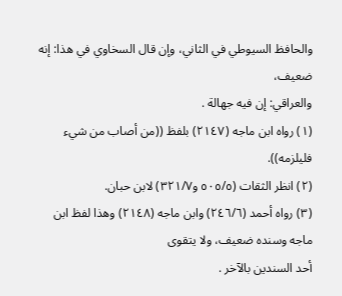والحافظ السيوطي في الثاني، وإن قال السخاوي في هذا: إنه ضعيف،
والعراقي: إن فيه جهالة .
(١) رواه ابن ماجه (٢١٤٧) بلفظ ((من أصاب من شيء فليلزمه)).
(٢) انظر الثقات (٥٠٥/٥ و٣٢١/٧) لابن حبان.
(٣) رواه أحمد (٢٤٦/٦) وابن ماجه (٢١٤٨) وهذا لفظ ابن ماجه وسنده ضعيف، ولا يتقوى
أحد السندين بالآخر .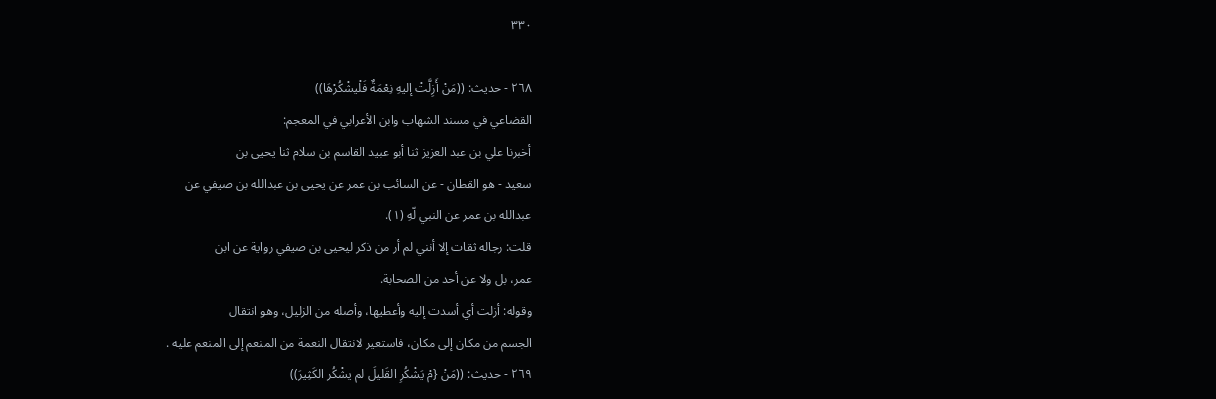٣٣٠

٢٦٨ - حديث: ((مَنْ أَزِلَّتْ إليهِ نِعْمَةٌ فَلْيشْكُرْهَا))
القضاعي في مسند الشهاب وابن الأعرابي في المعجم:
أخبرنا علي بن عبد العزيز ثنا أبو عبيد القاسم بن سلام ثنا يحيى بن
سعيد - هو القطان - عن السائب بن عمر عن يحيى بن عبدالله بن صيفي عن
عبدالله بن عمر عن النبي لّهِ (١).
قلت: رجاله ثقات إلا أنني لم أر من ذكر ليحيى بن صيفي رواية عن ابن
عمر، بل ولا عن أحد من الصحابة.
وقوله: أزلت أي أسدت إليه وأعطيها، وأصله من الزليل، وهو انتقال
الجسم من مكان إلى مكان، فاستعير لانتقال النعمة من المنعم إلى المنعم عليه .
٢٦٩ - حديث: ((مَنْ {مْ يَشْكُرِ القَليلَ لم يشْكُر الكَثِيرَ))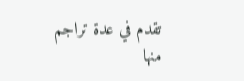تقدم في عدة تراجم منها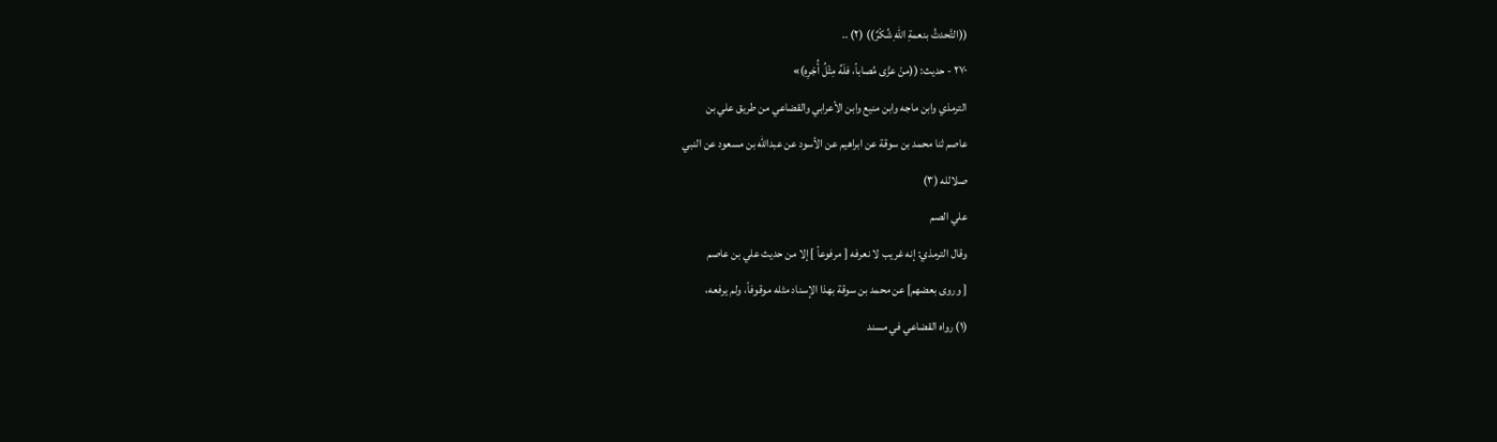((التَّحدثُ بنعمةِ اللهِ شُكْرٌ)) (٢) ..
٢٧٠ - حديث: ((منْ عزَّى مُصاباً، فلَهُ مِثْلُ أُجْرِهِ)»
الترمذي وابن ماجه وابن منيع وابن الأعرابي والقضاعي من طريق علي بن
عاصم ثنا محمد بن سوقة عن ابراهيم عن الأسود عن عبدالله بن مسعود عن النبي
صلالله (٣)
علي الصم
وقال الترمذي: إنه غريب لا نعرفه [ مرفوعاً ] إلا من حديث علي بن عاصم
[ وروى بعضهم] عن محمد بن سوقة بهذا الإسناد مثله موقوفاً، ولم يرفعه،
(١) رواه القضاعي في مسند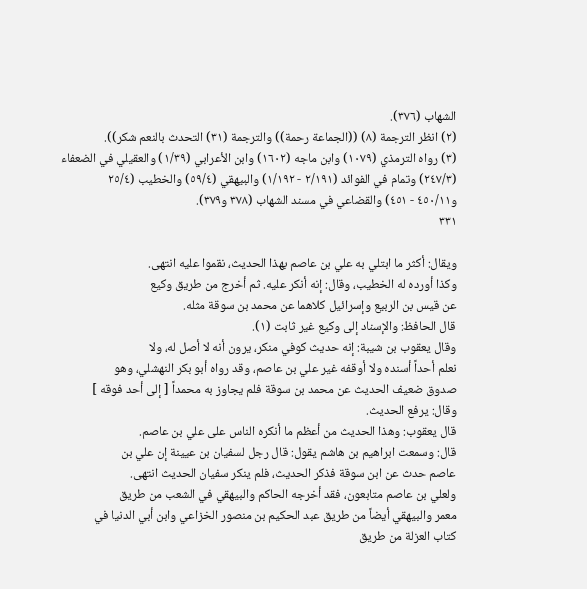الشهاب (٣٧٦).
(٢) انظر الترجمة (٨) ((الجماعة رحمة)) والترجمة (٣١) التحدث بالنعم شكر)).
(٣) رواه الترمذي (١٠٧٩) وابن ماجه (١٦٠٢) وابن الأعرابي (١/٣٩) والعقيلي في الضعفاء
(٢٤٧/٣) وتمام في الفوائد (٢/١٩١ - ١/١٩٢) والبيهقي (٥٩/٤) والخطيب (٢٥/٤
و٤٥٠/١١ - ٤٥١) والقضاعي في مسند الشهاب (٣٧٨ و٣٧٩).
٣٣١

ويقال: أكثر ما ابتلي به علي بن عاصم بهذا الحديث، نقموا عليه انتهى.
وكذا أورده له الخطيب، وقال: إنه أنكر عليه. ثم أخرج من طريق وكيع
عن قيس بن الربيع وإسرائيل كلاهما عن محمد بن سوقة مثله.
قال الحافظ: والإسناد إلى وكيع غير ثابت (١).
وقال يعقوب بن شيبة: إنه حديث كوفي منكر، يرون أنه لا أصل له، ولا
نعلم أحداً أسنده ولا أوقفه غير علي بن عاصم، وقد رواه أبو بكر النهشلي، وهو
صدوق ضعيف الحديث عن محمد بن سوقة فلم يجاوز به محمداً [ إلى أحد فوقه ]
وقال: يرفع الحديث.
قال يعقوب: وهذا الحديث من أعظم ما أنكره الناس على علي بن عاصم.
قال: وسمعت ابراهيم بن هاشم يقول: قال رجل لسفيان بن عيينة إن علي بن
عاصم حدث عن ابن سوقة فذكر الحديث، فلم ينكر سفيان الحديث انتهى.
ولعلي بن عاصم متابعون، فقد أخرجه الحاكم والبيهقي في الشعب من طريق
معمر والبيهقي أيضاً من طريق عبد الحكيم بن منصور الخزاعي وابن أبي الدنيا في
كتاب العزلة من طريق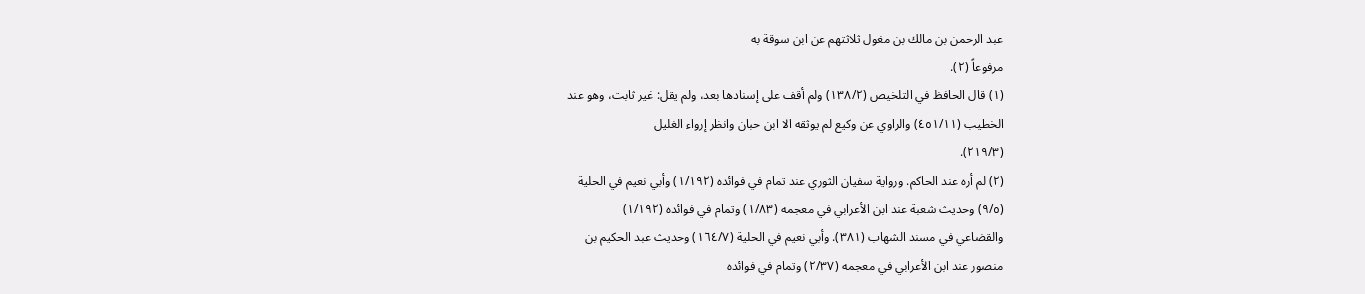عبد الرحمن بن مالك بن مغول ثلاثتهم عن ابن سوقة به
مرفوعاً (٢).
(١) قال الحافظ في التلخيص (١٣٨/٢) ولم أقف على إسنادها بعد، ولم يقل: غير ثابت، وهو عند
الخطيب (٤٥١/١١) والراوي عن وكيع لم يوثقه الا ابن حبان وانظر إرواء الغليل
(٢١٩/٣).
(٢) لم أره عند الحاكم. ورواية سفيان الثوري عند تمام في فوائده (١/١٩٢) وأبي نعيم في الحلية
(٩/٥) وحديث شعبة عند ابن الأعرابي في معجمه (١/٨٣) وتمام في فوائده (١/١٩٢)
والقضاعي في مسند الشهاب (٣٨١). وأبي نعيم في الحلية (١٦٤/٧) وحديث عبد الحكيم بن
منصور عند ابن الأعرابي في معجمه (٢/٣٧) وتمام في فوائده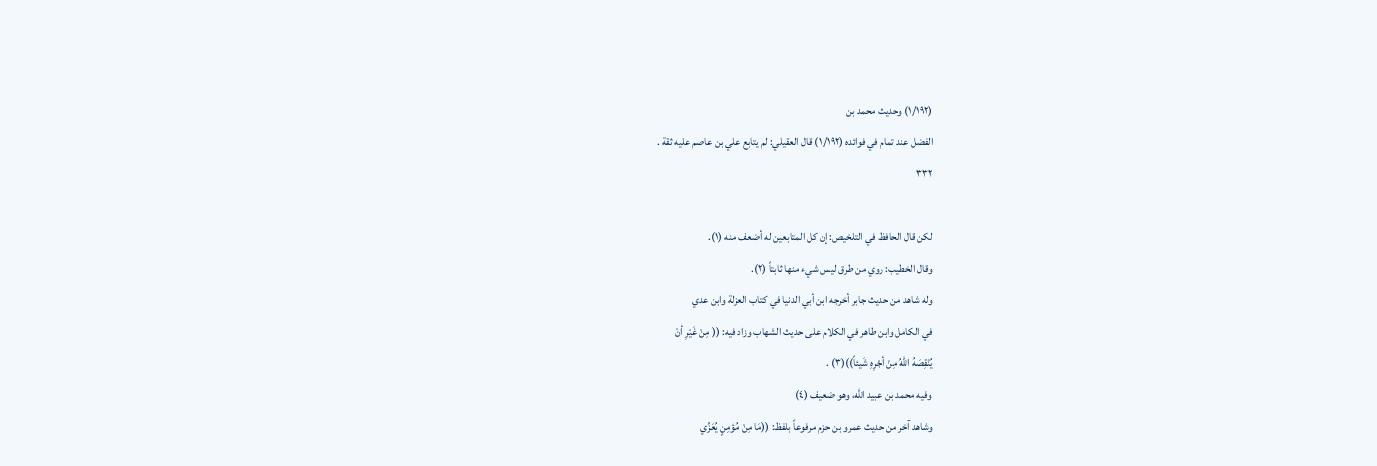(١/١٩٢) وحديث محمد بن
الفضل عند تمام في فوائده (١/١٩٢) قال العقيلي: لم يتابع علي بن عاصم عليه ثقة .
٣٣٢

لكن قال الحافظ في التلخيص: إن كل المتابعين له أضعف منه (١).
وقال الخطيب: روي من طرق ليس شيء منها ثابتاً (٢).
وله شاهد من حديث جابر أخرجه ابن أبي الدنيا في كتاب العزلة وابن عدي
في الكامل وابن طاهر في الكلام على حديث الشهاب وزاد فيه: (( مِنْ غَيْرِ أنْ
يُنْقِصَهُ اللهُ مِنْ أجْرِهِ شَيئاً))(٣) .
وفيه محمد بن عبيد الله، وهو ضعيف (٤)
وشاهد آخر من حديث عمرو بن حزم مرفوعاً بلفظ: ((مَا مِنْ مُؤمِنٍ يُعَزِّي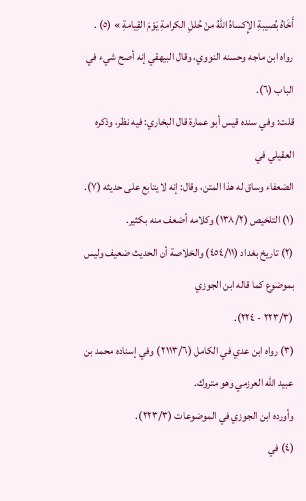أَخَاهُ بُصيبةِ الإِكساهُ اللهُ منْ حُللِ الكرامةِ يَوْمَ القِيامةِ » (٥) .
رواه ابن ماجه وحسنه النووي، وقال البيهقي إنه أصح شيء في الباب (٦).
قلت: وفي سنده قيس أبو عمارة قال البخاري: فيه نظر، وذكره العقيلي في
الضعفاء وساق له هذا المتن، وقال: إنه لا يتابع على حديثه (٧).
(١) التلخيص (١٣٨/٢) وكلامه أضعف منه بكثير.
(٢) تاريخ بغداد (٤٥٤/١١) والخلاصة أن الحديث ضعيف وليس بموضوع كما قاله ابن الجوزي
(٢٢٣/٣ - ٢٢٤).
(٣) رواه ابن عدي في الكامل (٢١١٣/٦) وفي إسناده محمد بن عبيد اللّه العرزمي وهو متروك.
وأورده ابن الجوزي في الموضوعات (٢٢٣/٣).
(٤) في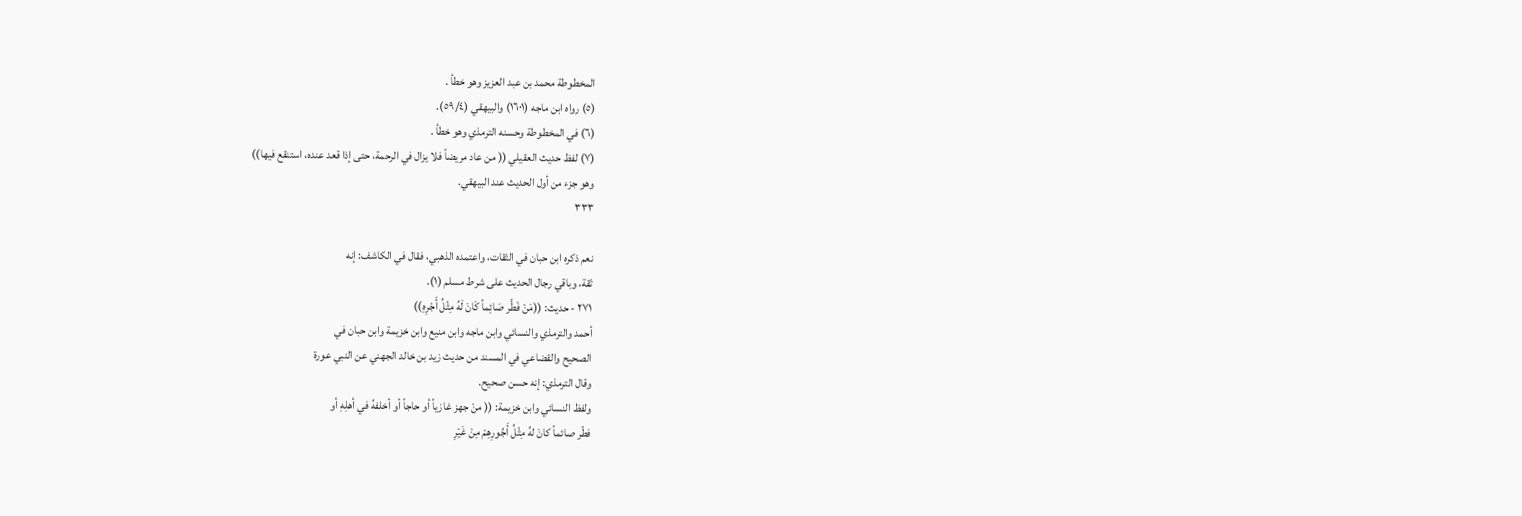المخطوطة محمد بن عبد العزيز وهو خطأ .
(٥) رواه ابن ماجه (١٦٠١) والبيهقي (٥٩/٤).
(٦) في المخطوطة وحسنه الترمذي وهو خطأ .
(٧) لفظ حديث العقيلي (( من عاد مريضاً فلا يزال في الرحمة، حتى إذا قعد عنده، استنقع فيها))
وهو جزء من أول الحديث عند البيهقي.
٣٣٣

نعم ذكره ابن حبان في الثقات، واعتمده الذهبي، فقال في الكاشف: إنه
ثقة، وباقي رجال الحديث على شرط مسلم (١).
٢٧١ - حديث: ((مَنْ فَطَّر صَائِماً كَانَ لَهُ مِثْلُ أَجْرِهِ))
أحمد والترمذي والنسائي وابن ماجه وابن منيع وابن خزيمة وابن حبان في
الصحيح والقضاعي في المسند من حديث زيد بن خالد الجهني عن النبي عورة
وقال الترمذي: إنه حسن صحيح.
ولفظ النسائي وابن خزيمة: (( منْ جهز غازياً أو حاجاً أو أخلفهُ في أهلِهِ أو
فطّر صائماً كانَ لهُ مِثْلُ أَجُورِهِمْ مِنْ غَيْرِ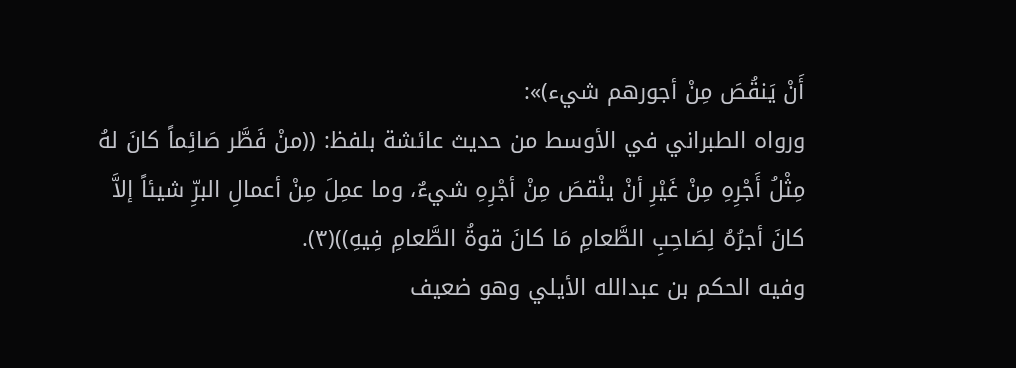أَنْ يَنقُصَ مِنْ أجورهم شيء)»:
ورواه الطبراني في الأوسط من حديث عائشة بلفظ: ((منْ فَطَّر صَائِماً كانَ لهُ
مِثْلُ أَجْرِهِ مِنْ غَيْرِ أنْ ينْقصَ مِنْ أجْرِهِ شيءٌ، وما عمِلَ مِنْ أعمالِ البرِّ شيئاً إلاَّ
كانَ أجرُهُ لِصَاحِبِ الطَّعامِ مَا كانَ قوةُ الطَّعامِ فِيهِ))(٣).
وفيه الحكم بن عبدالله الأيلي وهو ضعيف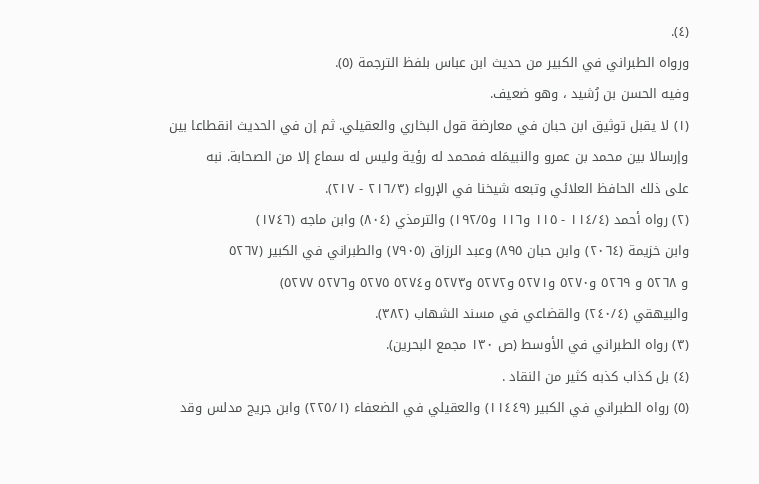(٤).
ورواه الطبراني في الكبير من حديث ابن عباس بلفظ الترجمة (٥).
وفيه الحسن بن رُشيد ، وهو ضعيف.
(١) لا يقبل توثيق ابن حبان في معارضة قول البخاري والعقيلي. ثم إن في الحديث انقطاعا بين
وإرسالا بين محمد بن عمرو والنبيمَله فمحمد له رؤية وليس له سماع إلا من الصحابة. نبه
على ذلك الحافظ العلائي وتبعه شيخنا في الإرواء (٢١٦/٣ - ٢١٧).
(٢) رواه أحمد (١١٤/٤ - ١١٥ و١١٦ و١٩٢/٥) والترمذي (٨٠٤) وابن ماجه (١٧٤٦)
وابن خزيمة (٢٠٦٤) وابن حبان ٨٩٥) وعبد الرزاق (٧٩٠٥) والطبراني في الكبير (٥٢٦٧
و ٥٢٦٨ و ٥٢٦٩ و٥٢٧٠ و٥٢٧١ و٥٢٧٢ و٥٢٧٣ و٥٢٧٤ ٥٢٧٥ و٥٢٧٦ ٥٢٧٧)
والبيهقي (٢٤٠/٤) والقضاعي في مسند الشهاب (٣٨٢).
(٣) رواه الطبراني في الأوسط (ص ١٣٠ مجمع البحرين).
(٤) بل كذاب كذبه كثير من النقاد .
(٥) رواه الطبراني في الكبير (١١٤٤٩) والعقيلي في الضعفاء (٢٢٥/١) وابن جريج مدلس وقد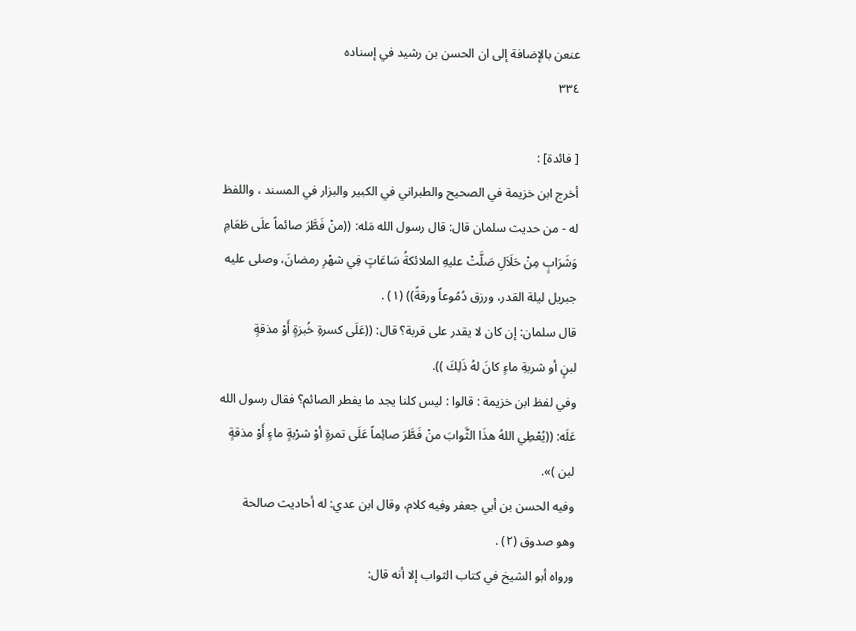عنعن بالإضافة إلى ان الحسن بن رشيد في إسناده
٣٣٤

[ فائدة] :
أخرج ابن خزيمة في الصحيح والطبراني في الكبير والبزار في المسند ، واللفظ
له - من حديث سلمان قال: قال رسول الله مَله: ((منْ فَطَّرَ صائماً علَى طَعَامِ
وَشَرَابٍ مِنْ حَلَاَلِ صَلَّتْ عليهِ الملائكةُ سَاعَاتٍ فِي شهْرِ رمضانَ، وصلى عليه
جبريل ليلة القدر، ورزق دُمُوعاً ورقةً)) (١) .
قال سلمان: إن كان لا يقدر على قربة؟ قال: ((عَلَى كسرةِ خُبزةٍ أَوْ مذقةٍ
لبنٍ أو شربةِ ماءٍ كانَ لهُ ذَلِكَ )).
وفي لفظ ابن خزيمة : قالوا : ليس كلنا يجد ما يفطر الصائم؟ فقال رسول الله
عَلَه: ((يُعْطِي اللهُ هذَا الثَّوابَ منْ فَطَّرَ صائِماً عَلَى تمرةٍ أوْ شرْبةٍ ماءٍ أَوْ مذقةٍ
لبن )».
وفيه الحسن بن أبي جعفر وفيه كلام، وقال ابن عدي: له أحاديث صالحة
وهو صدوق (٢) .
ورواه أبو الشيخ في كتاب الثواب إلا أنه قال: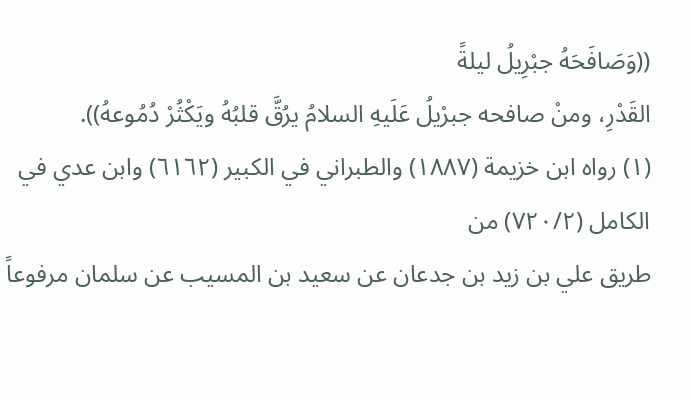((وَصَافَحَهُ جبْرِيلُ ليلةً
القَدْرِ، ومنْ صافحه جبرْيلُ عَلَيهِ السلامُ يرُقَّ قلبُهُ ويَكْثُرْ دُمُوعهُ)).
(١) رواه ابن خزيمة (١٨٨٧) والطبراني في الكبير (٦١٦٢) وابن عدي في الكامل (٧٢٠/٢) من
طريق علي بن زيد بن جدعان عن سعيد بن المسيب عن سلمان مرفوعاً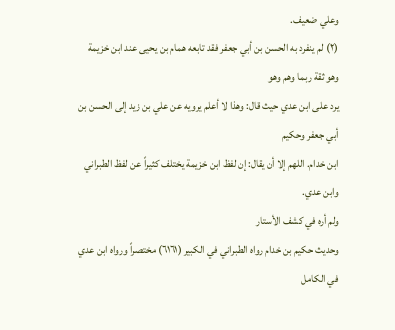وعلي ضعيف.
(٢) لم ينفرد به الحسن بن أبي جعفر فقد تابعه همام بن يحيى عند ابن خزيمة وهو ثقة ربما وهم وهو
يرد على ابن عدي حيث قال: وهذا لا أعلم يرويه عن علي بن زيد إلى الحسن بن أبي جعفر وحكيم
ابن خدام. اللهم إلا أن يقال: إن لفظ ابن خزيمة يختلف كثيراً عن لفظ الطبراني وابن عدي.
ولم أره في كشف الأستار
وحديث حكيم بن خدام رواه الطبراني في الكبير (٦١٦١) مختصراً ورواه ابن عدي في الكامل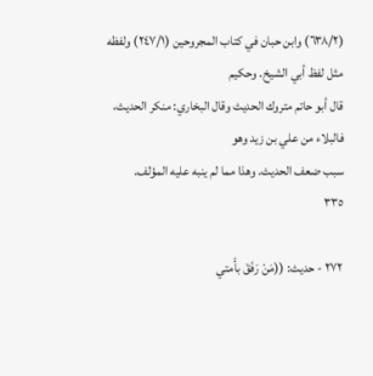(٦٣٨/٢) وابن حبان في كتاب المجروحين (٢٤٧/١) ولفظه مثل لفظ أبي الشيخ. وحكيم
قال أبو حاتم متروك الحديث وقال البخاري: منكر الحديث، فالبلاء من علي بن زيد وهو
سبب ضعف الحديث. وهذا مما لم ينبه عليه المؤلف.
٣٣٥

٢٧٢ - حديث: ((مَنْ رَفَقَ بأَمتي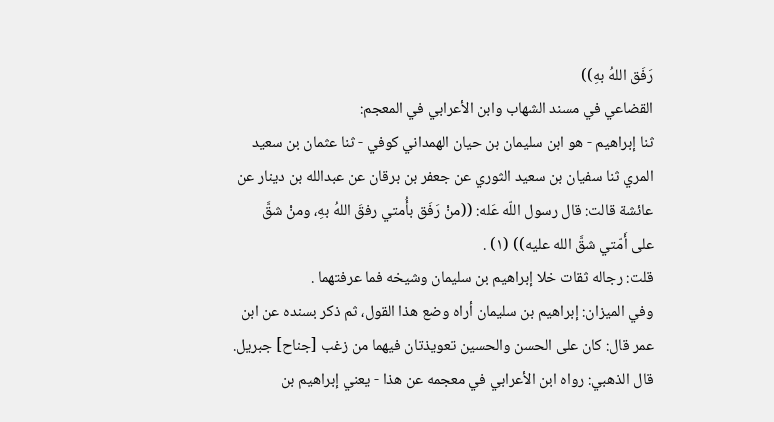رَفَق اللهُ بهِ))
القضاعي في مسند الشهاب وابن الأعرابي في المعجم:
ثنا إبراهيم - هو ابن سليمان بن حيان الهمداني كوفي - ثنا عثمان بن سعيد
المري ثنا سفيان بن سعيد الثوري عن جعفر بن برقان عن عبدالله بن دينار عن
عائشة قالت: قال رسول اللّه عَله: ((منْ رَفَق بأُمتي رفقَ اللهُ بهِ، ومنْ شقَّ
على أَمّتي شقَّ الله عليه)) (١) .
قلت: رجاله ثقات خلا إبراهيم بن سليمان وشيخه فما عرفتهما .
وفي الميزان: إبراهيم بن سليمان أراه وضع هذا القول، ثم ذكر بسنده عن ابن
عمر قال: كان على الحسن والحسين تعويذتان فيهما من زغب [جناح] جبريل.
قال الذهبي: رواه ابن الأعرابي في معجمه عن هذا - يعني إبراهيم بن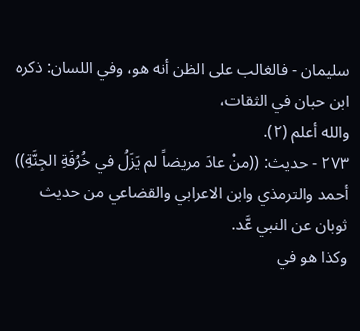سليمان - فالغالب على الظن أنه هو، وفي اللسان: ذكره ابن حبان في الثقات،
والله أعلم (٢).
٢٧٣ - حديث: ((منْ عادَ مريضاً لم يَزَلُ في خُرُفَةِ الجِنَّةِ))
أحمد والترمذي وابن الاعرابي والقضاعي من حديث ثوبان عن النبي عَّد.
وكذا هو في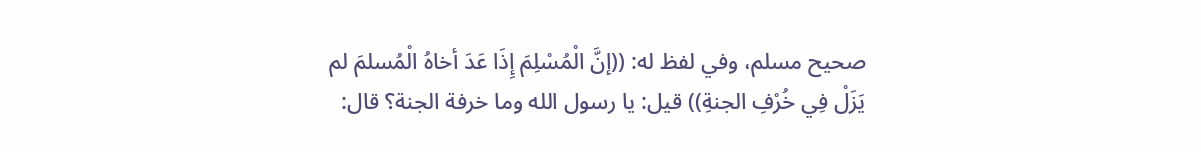صحيح مسلم، وفي لفظ له: ((إنَّ الْمُسْلِمَ إِذَا عَدَ أخاهُ الْمُسلمَ لم
يَزَلْ فِي خُرْفِ الجنةِ)) قيل: يا رسول الله وما خرفة الجنة؟ قال: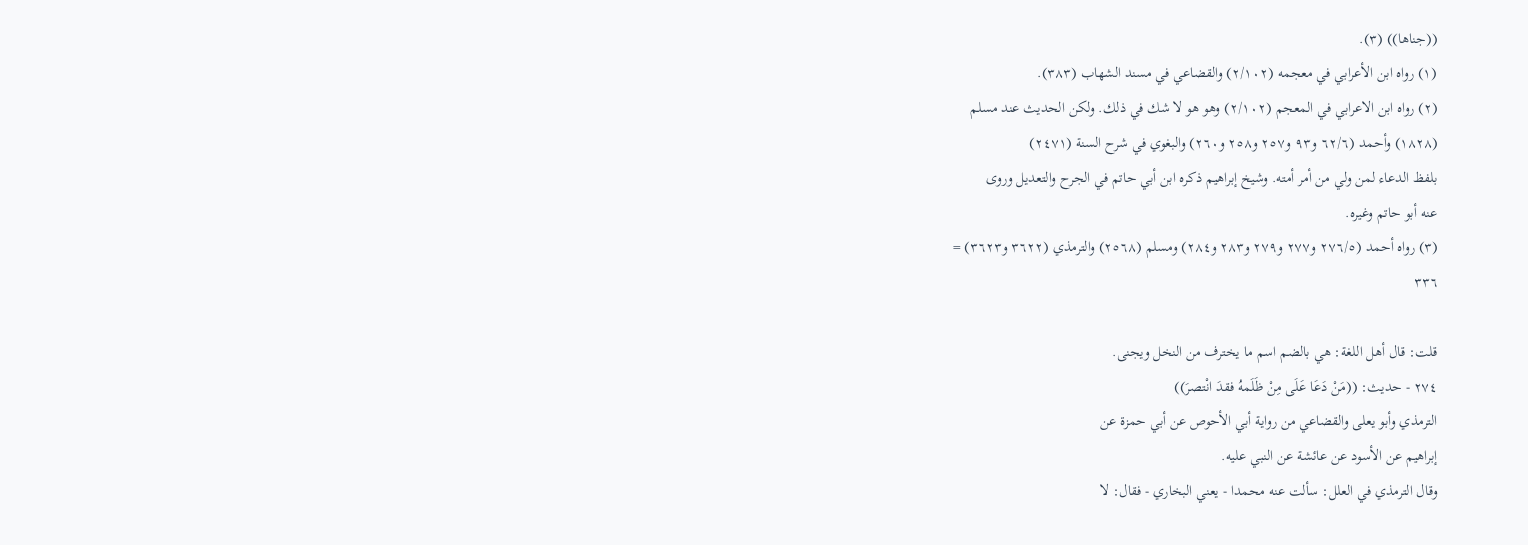((جناها)) (٣).
(١) رواه ابن الأعرابي في معجمه (٢/١٠٢) والقضاعي في مسند الشهاب (٣٨٣).
(٢) رواه ابن الاعرابي في المعجم (٢/١٠٢) وهو هو لا شك في ذلك. ولكن الحديث عند مسلم
(١٨٢٨) وأحمد (٦٢/٦ و٩٣ و٢٥٧ و٢٥٨ و٢٦٠) والبغوي في شرح السنة (٢٤٧١)
بلفظ الدعاء لمن ولي من أمر أمته. وشيخ إبراهيم ذكره ابن أبي حاتم في الجرح والتعديل وروى
عنه أبو حاتم وغيره.
(٣) رواه أحمد (٢٧٦/٥ و٢٧٧ و٢٧٩ و٢٨٣ و٢٨٤) ومسلم (٢٥٦٨) والترمذي (٣٦٢٢ و٣٦٢٣) =
٣٣٦

قلت: قال أهل اللغة: هي بالضم اسم ما يخترف من النخل ويجنى.
٢٧٤ - حديث: ((مَنْ دَعَا عَلَى مِنْ ظَلَمهُ فقدَ انْتصرَ))
الترمذي وأبو يعلى والقضاعي من رواية أبي الأحوص عن أبي حمزة عن
إبراهيم عن الأسود عن عائشة عن النبي عليه.
وقال الترمذي في العلل: سألت عنه محمدا - يعني البخاري - فقال: لا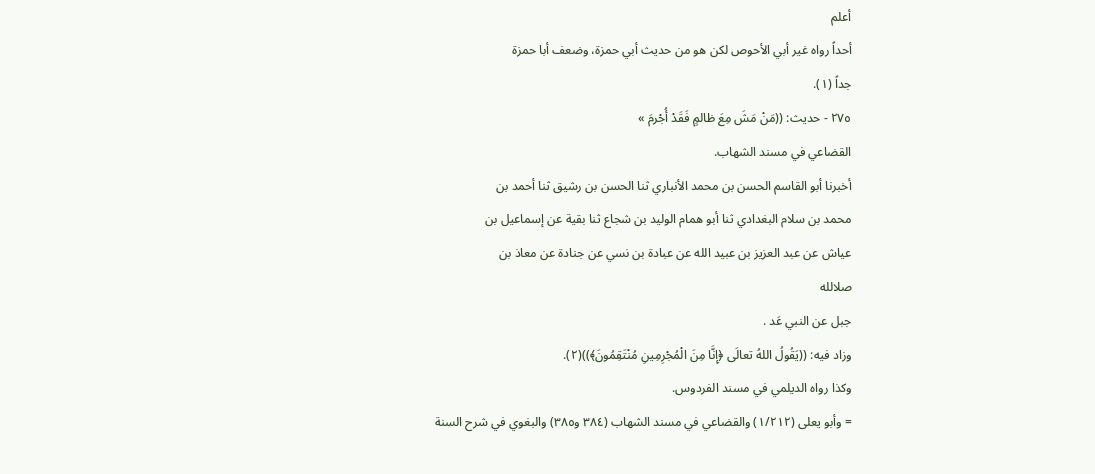أعلم
أحداً رواه غير أبي الأحوص لكن هو من حديث أبي حمزة، وضعف أبا حمزة
جداً (١).
٢٧٥ - حديث: ((مَنْ مَشَ مِعَ ظالمٍ فَقَدْ أُجْرمَ »
القضاعي في مسند الشهاب.
أخبرنا أبو القاسم الحسن بن محمد الأنباري ثنا الحسن بن رشيق ثنا أحمد بن
محمد بن سلام البغدادي ثنا أبو همام الوليد بن شجاع ثنا بقية عن إسماعيل بن
عياش عن عبد العزيز بن عبيد الله عن عبادة بن نسي عن جنادة عن معاذ بن
صلالله
جبل عن النبي عَد .
وزاد فيه: ((يَقُولُ اللهُ تعالَى ﴿إِنَّا مِنَ الْمُجْرِمِينِ مُنْتَقِمُونَ﴾))(٢).
وكذا رواه الديلمي في مسند الفردوس.
= وأبو يعلى (١/٢١٢) والقضاعي في مسند الشهاب (٣٨٤ و٣٨٥) والبغوي في شرح السنة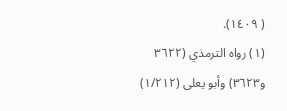( ١٤٠٩).
(١) رواه الترمذي (٣٦٢٢ و٣٦٢٣) وأبو يعلى (١/٢١٢)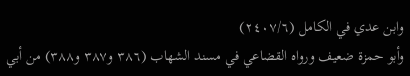وابن عدي في الكامل (٢٤٠٧/٦)
وأبو حمزة ضعيف ورواه القضاعي في مسند الشهاب (٣٨٦ و٣٨٧ و٣٨٨) من أبي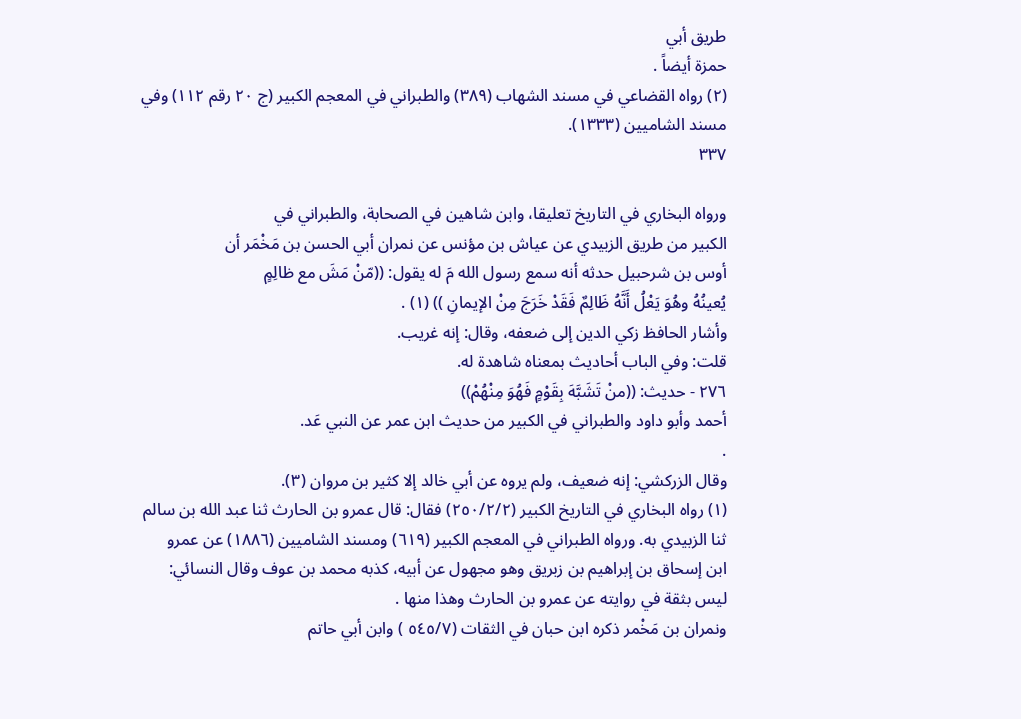طريق أبي
حمزة أيضاً .
(٢) رواه القضاعي في مسند الشهاب (٣٨٩) والطبراني في المعجم الكبير (ج ٢٠ رقم ١١٢) وفي
مسند الشاميين (١٣٣٣).
٣٣٧

ورواه البخاري في التاريخ تعليقا، وابن شاهين في الصحابة، والطبراني في
الكبير من طريق الزبيدي عن عياش بن مؤنس عن نمران أبي الحسن بن مَخْمَر أن
أوس بن شرحبيل حدثه أنه سمع رسول الله مَ له يقول: ((مّنْ مَشَ مع ظالِمٍ
يُعينُهُ وهُوَ يَعْلُ أَنَّهُ ظَالِمٌ فَقَدْ خَرَجَ مِنْ الإيمانِ )) (١) .
وأشار الحافظ زكي الدين إلى ضعفه، وقال: إنه غريب.
قلت: وفي الباب أحاديث بمعناه شاهدة له.
٢٧٦ - حديث: ((منْ تَشَبَّهَ بِقَوْمٍ فَهُوَ مِنْهُمْ))
أحمد وأبو داود والطبراني في الكبير من حديث ابن عمر عن النبي عَد.
.
وقال الزركشي: إنه ضعيف، ولم يروه عن أبي خالد إلا كثير بن مروان (٣).
(١) رواه البخاري في التاريخ الكبير (٢٥٠/٢/٢) فقال: قال عمرو بن الحارث ثنا عبد الله بن سالم
ثنا الزبيدي به. ورواه الطبراني في المعجم الكبير (٦١٩) ومسند الشاميين (١٨٨٦) عن عمرو
ابن إسحاق بن إبراهيم بن زبريق وهو مجهول عن أبيه، كذبه محمد بن عوف وقال النسائي:
ليس بثقة في روايته عن عمرو بن الحارث وهذا منها .
ونمران بن مَخْمر ذكره ابن حبان في الثقات (٥٤٥/٧ ) وابن أبي حاتم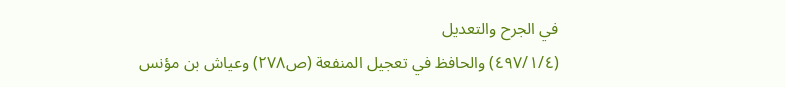في الجرح والتعديل
(٤٩٧/١/٤) والحافظ في تعجيل المنفعة (ص٢٧٨) وعياش بن مؤنس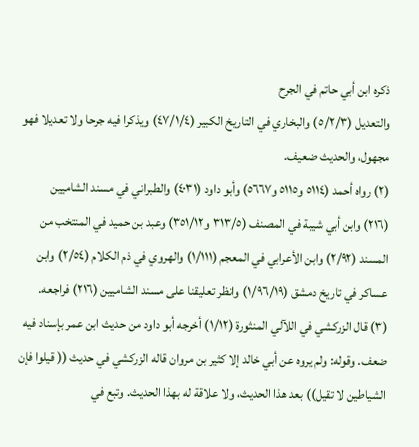ذكره ابن أبي حاتم في الجرح
والتعديل (٥/٢/٣) والبخاري في التاريخ الكبير (٤٧/١/٤) ويذكرا فيه جرحا ولا تعديلا فهو
مجهول، والحديث ضعيف.
(٢) رواه أحمد (٥١١٤ و٥١١٥ و٥٦٦٧) وأبو داود (٤٠٣١) والطبراني في مسند الشاميين
(٢١٦) وابن أبي شيبة في المصنف (٣١٣/٥ و٣٥١/١٢) وعبد بن حميد في المنتخب من
المسند (٢/٩٢) وابن الأعرابي في المعجم (١/١١١) والهروي في ذم الكلام (٢/٥٤) وابن
عساكر في تاريخ دمشق (١/٩٦/١٩) وانظر تعليقنا على مسند الشاميين (٢١٦) فراجعه.
(٣) قال الزركشي في اللآلي المنثورة (١/١٢) أخرجه أبو داود من حديث ابن عمر بإسناد فيه
ضعف. وقوله: ولم يروه عن أبي خالد إلا كثير بن مروان قاله الزركشي في حديث (( قيلوا فإن
الشياطين لا تقيل)) بعد هذا الحديث، ولا علاقة له بهذا الحديث. وتبع في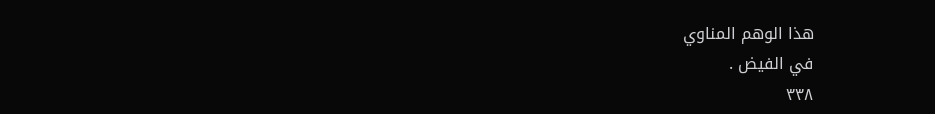هذا الوهم المناوي
في الفیض .
٣٣٨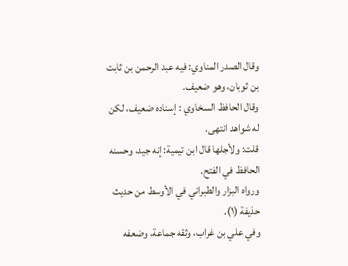وقال الصدر المناوي: فيه عبد الرحمن بن ثابت بن ثوبان، وهو ضعيف.
وقال الحافظ السخاوي : إسناده ضعيف، لكن له شواهد انتهى.
قلت: ولأجلها قال ابن تيمية: إنه جيد، وحسنه الحافظ في الفتح.
ورواه البزار والطبراني في الأوسط من حديث حذيفة (١).
وفي علي بن غراب، وثقه جماعة، وضعفه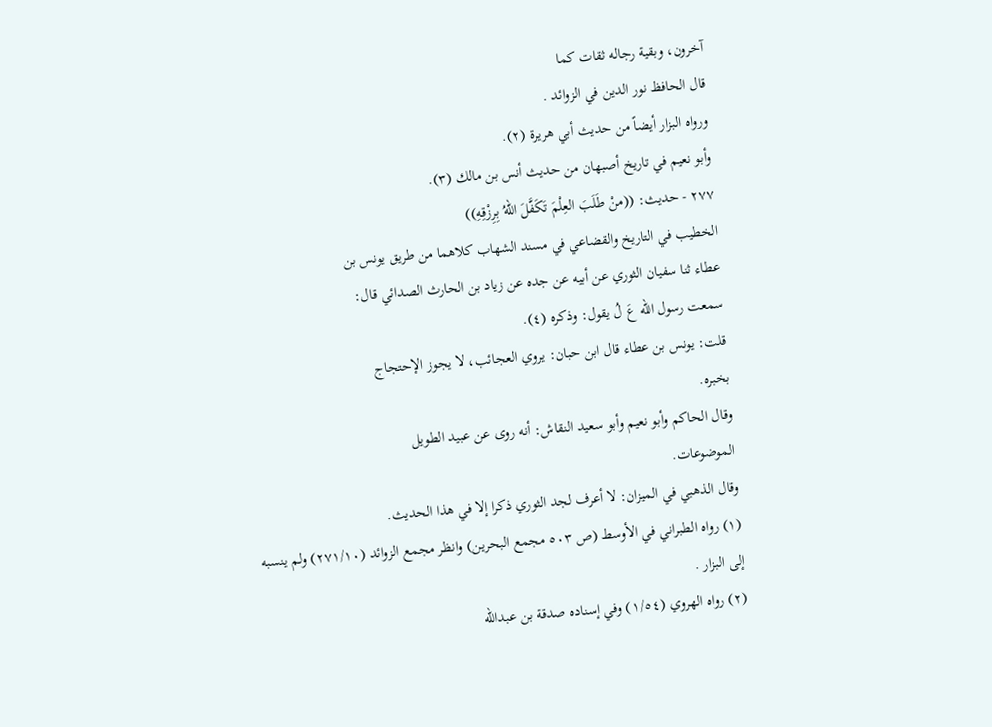آخرون، وبقية رجاله ثقات كما
قال الحافظ نور الدين في الزوائد .
ورواه البزار أيضاً من حديث أبي هريرة (٢).
وأبو نعيم في تاريخ أصبهان من حديث أنس بن مالك (٣).
٢٧٧ - حديث: ((منْ طَلَبَ العِلْمَ تَكَفَّلَ اللهُ بِرِزْقِهِ))
الخطيب في التاريخ والقضاعي في مسند الشهاب كلاهما من طريق يونس بن
عطاء ثنا سفيان الثوري عن أبيه عن جده عن زياد بن الحارث الصدائي قال:
سمعت رسول الله عَ لُ يقول: وذكره (٤).
قلت: يونس بن عطاء قال ابن حبان: يروي العجائب، لا يجوز الإحتجاج
بخبره.
وقال الحاكم وأبو نعيم وأبو سعيد النقاش: أنه روى عن عبيد الطويل
الموضوعات.
وقال الذهبي في الميزان: لا أعرف لجد الثوري ذكرا إلا في هذا الحديث.
(١) رواه الطبراني في الأوسط (ص ٥٠٣ مجمع البحرين) وانظر مجمع الزوائد (٢٧١/١٠) ولم ينسبه
إلى البزار .
(٢) رواه الهروي (١/٥٤) وفي إسناده صدقة بن عبدالله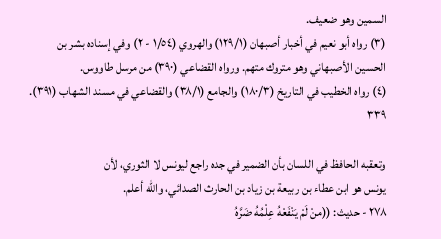السمين وهو ضعيف.
(٣) رواه أبو نعيم في أخبار أصبهان (١٢٩/١) والهروي (١/٥٤ - ٢) وفي إسناده بشر بن
الحسين الأصبهاني وهو متروك متهم. ورواه القضاعي (٣٩٠) من مرسل طاووس.
(٤) رواه الخطيب في التاريخ (١٨٠/٣) والجامع (٣٨/١) والقضاعي في مسند الشهاب (٣٩١).
٣٣٩

وتعقبه الحافظ في اللسان بأن الضمير في جده راجع ليونس لا الثوري، لأن
يونس هو ابن عطاء بن ربيعة بن زياد بن الحارث الصدائي، والله أعلم.
٢٧٨ - حديث: ((منْ لَمْ يَنْفَعْهُ عِلْمُهُ ضَرَّهُ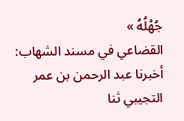جُهْلُهُ »
القضاعي في مسند الشهاب:
أخبرنا عبد الرحمن بن عمر التجيبي ثنا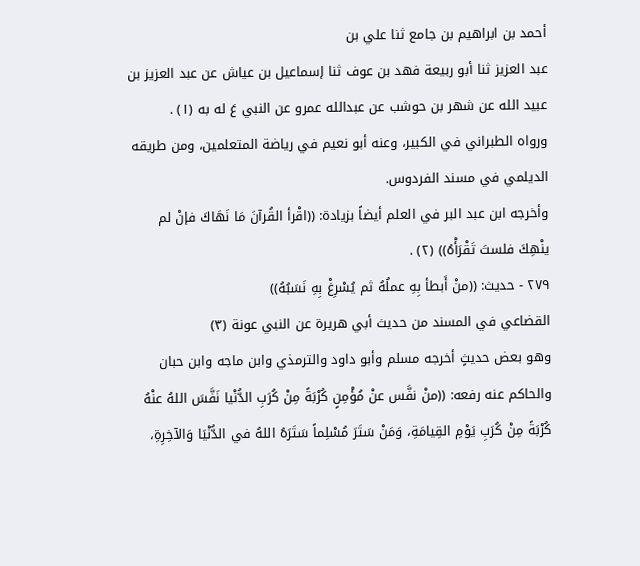أحمد بن ابراهيم بن جامع ثنا علي بن
عبد العزيز ثنا أبو ربيعة فهد بن عوف ثنا إسماعيل بن عياش عن عبد العزيز بن
عبيد الله عن شهر بن حوشب عن عبدالله عمرو عن النبي عَ له به (١) .
ورواه الطبراني في الكبير، وعنه أبو نعيم في رياضة المتعلمين، ومن طريقه
الديلمي في مسند الفردوس.
وأخرجه ابن عبد البر في العلم أيضاً بزيادة: ((اقْرأ القُرآنَ مَا نَهَاكَ فإنْ لم
ينْهِكَ فلستَ تَقْرَأْهُ)) (٢) .
٢٧٩ - حديث: ((منْ أَبطأ بِهِ عملُهُ ثم يُسْرِغْ بِهِ نَسَبُهُ))
القضاعي في المسند من حديث أبي هريرة عن النبي عونة (٣)
وهو بعض حديثٍ أخرجه مسلم وأبو داود والترمذي وابن ماجه وابن حبان
والحاكم عنه رفعه: ((منْ نفَّس عنْ مُؤْمِنٍ كُرْبَةً مِنْ كُرَبِ الدُّنْيا نَفَّسَ اللهُ عنْهُ
كُرْبَةً مِنْ كُرَبِ يَوْمِ القِيامَةِ، وَمَنْ سَتَرَ مُسْلِماً سَتَرَهُ اللهُ في الدُّنْيَا وَالآخِرِةِ،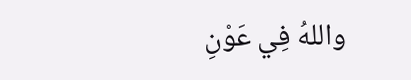واللهُ فِي عَوْنِ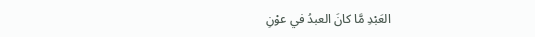العَبْدِ مَّا كانَ العبدُ في عوْنِ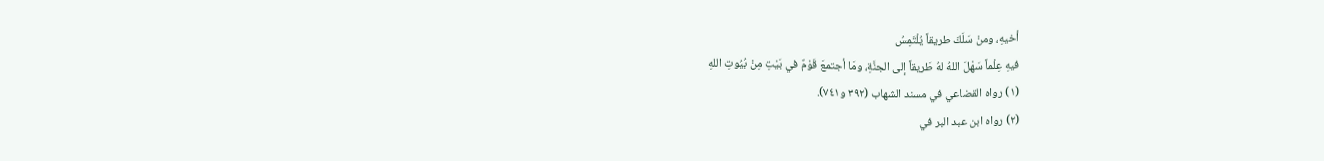أخيهِ، ومنْ سَلَكَ طريقاً يُلْتَمِسُ
فيهِ عِلْماً سَهْلَ اللهُ لهُ طَريقاً إلى الجنَّةِ، ومَا أجتمعَ قَوْمٌ في بَيْتِ مِنْ بُيُوتِ اللهِ
(١) رواه القضاعي في مسند الشهاب (٣٩٢ و٧٤١).
(٢) رواه ابن عبد البر في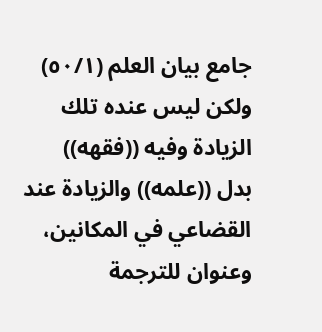جامع بيان العلم (٥٠/١) ولكن ليس عنده تلك الزيادة وفيه ((فقهه))
بدل ((علمه)) والزيادة عند القضاعي في المكانين، وعنوان للترجمة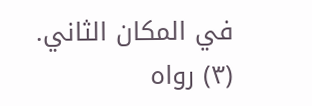في المكان الثاني.
(٣) رواه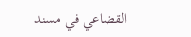القضاعي في مسند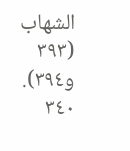الشهاب (٣٩٣ و٣٩٤).
٣٤٠